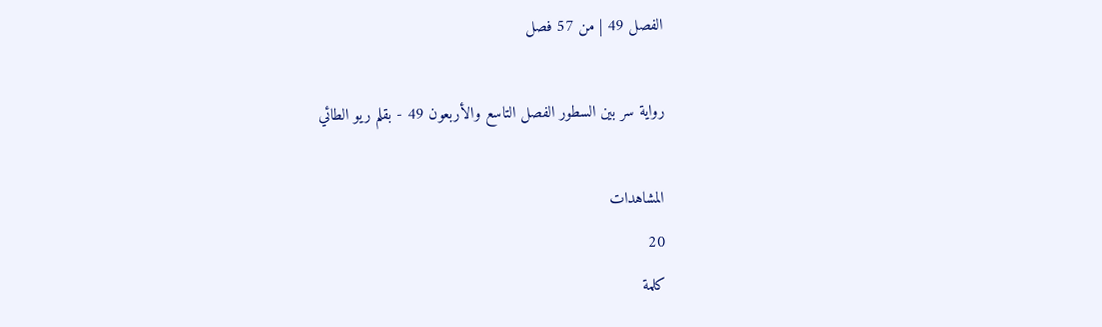الفصل 49 | من 57 فصل

رواية سر بين السطور الفصل التاسع والأربعون 49 - بقلم ريو الطائي

المشاهدات
20
كلمة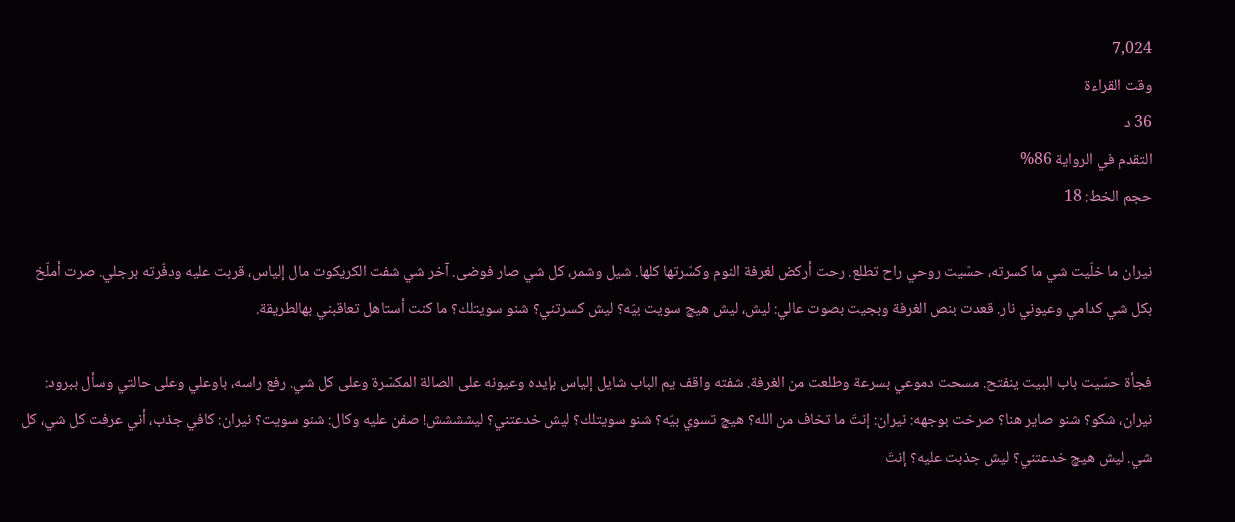7,024
وقت القراءة
36 د
التقدم في الرواية 86%
حجم الخط: 18

نيران ما خلّيت شي ما كسرته، حسّيت روحي راح تطلع. رحت أركض لغرفة النوم وكسّرتها كلها. شيل وشمر، كل شي صار فوضى. آخر شي شفت الكريكوت مال إلياس، قربت عليه ودفّرته برجلي. صرت أملّخ بكل شي كدامي وعيوني نار. قعدت بنص الغرفة وبجيت بصوت عالي: ليش، ليش هيچ سويت بيّه؟ ليش كسرتني؟ شنو سويتلك؟ ما كنت أستاهل تعاقبني بهالطريقة.

فجأة حسّيت باب البيت ينفتح. مسحت دموعي بسرعة وطلعت من الغرفة. شفته واقف يم الباب شايل إلياس بإيده وعيونه على الصالة المكسّرة وعلى كل شي. رفع راسه، باوعلي وعلى حالتي وسأل ببرود: نيران، شكو؟ شنو صاير هنا؟ صرخت بوجهه: نيران: إنتَ ما تخاف من الله؟ هيچ تسوي بيّه؟ شنو سويتلك؟ ليش خدعتني؟ ليشششش! صفن عليه وكال: شنو سويت؟ نيران: كافي جذب، أني عرفت كل شي، كل شي. ليش هيچ خدعتني؟ ليش جذبت عليه؟ إنتَ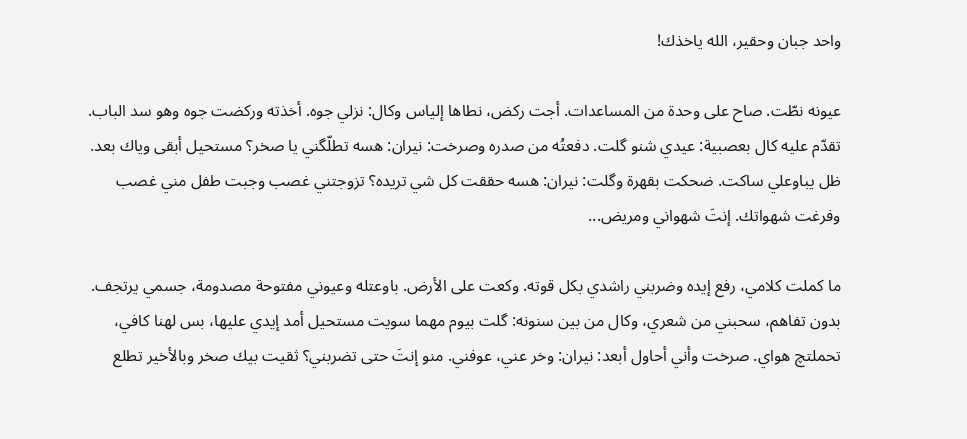واحد جبان وحقير، الله ياخذك!

عيونه نطّت. صاح على وحدة من المساعدات. أجت ركض، نطاها إلياس وكال: نزلي جوه. أخذته وركضت جوه وهو سد الباب. تقدّم عليه كال بعصبية: عيدي شنو گلت. دفعتُه من صدره وصرخت: نيران: هسه تطلّگني يا صخر؟ مستحيل أبقى وياك بعد. ظل يباوعلي ساكت. ضحكت بقهرة وگلت: نيران: هسه حققت كل شي تريده؟ تزوجتني غصب وجبت طفل مني غصب وفرغت شهواتك. إنتَ شهواني ومريض...

ما كملت كلامي، رفع إيده وضربني راشدي بكل قوته. وكعت على الأرض. باوعتله وعيوني مفتوحة مصدومة، جسمي يرتجف. بدون تفاهم، سحبني من شعري، وكال من بين سنونه: گلت بيوم مهما سويت مستحيل أمد إيدي عليها، بس لهنا كافي، تحملتچ هواي. صرخت وأني أحاول أبعد: نيران: وخر عني، عوفني. منو إنتَ حتى تضربني؟ ثقيت بيك صخر وبالأخير تطلع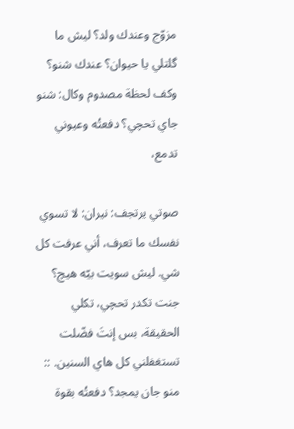مزوّج وعندك ولد؟ ليش ما گلتلي يا حيوان؟ عندك شنو؟ وكف لحظة مصدوم وكال: شنو جاي تحچي؟ دفعتُه وعيوني تدمع،

صوتي يرتجف: نيران: لا تسوي نفسك ما تعرف، أني عرفت كل شي. ليش سويت بيّه هيچ؟ جنت تكدر تحچي، تكلي الحقيقة، بس إنتَ فضّلت تستغفلني كل هاي السنين. :: منو جان يمجد؟ دفعتُه بقوة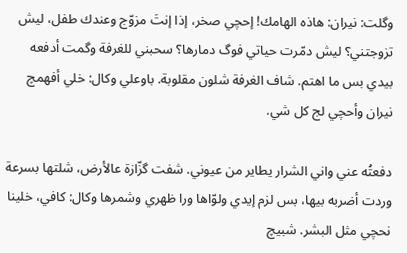وگلت: نيران: هاذه الهامك! إحچي صخر، إذا إنتَ مزوّج وعندك طفل، ليش تزوجتني؟ ليش دمّرت حياتي فوگ دمارها؟ سحبني للغرفة وگمت أدفعه بيدي بس ما اهتم. شاف الغرفة شلون مقلوبة. باوعلي وكال: خلي أفهمچ نيران وأحچي لج كل شي.

دفعتُه عني واني الشرار يطاير من عيوني. شفت گزّازة عالأرض، شلتها بسرعة وردت أضربه بيها، بس لزم إيدي ولوّاها ورا ظهري وشمرها وكال: كافي، خلينا نحچي مثل البشر. شبيچ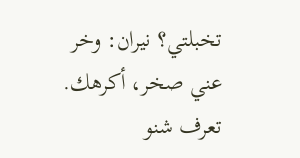تخبلتي؟ نيران: وخر عني صخر، أكرهك. تعرف شنو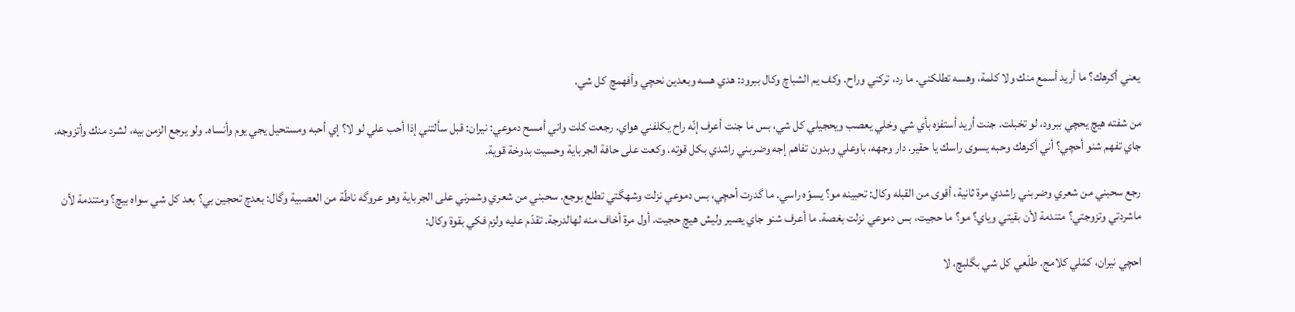يعني أكرهك؟ ما أريد أسمع منك ولا كلمة، وهسه تطلكني. ما رد، تركني وراح. وكف يم الشباچ وكال ببرود: هدي هسه وبعدين نحچي وأفهمچ كل شي.

من شفته هيچ يحچي ببرود، لو تخبلت. جنت أريد أستفزه بأي شي وخلي يعصب ويحجيلي كل شي، بس ما جنت أعرف إنّه راح يكلفني هواي. رجعت كلت واني أمسح دموعي: نيران: قبل سألتني إذا أحب علي لو لا؟ إي أحبه ومستحيل يجي يوم وأنساه. ولو يرجع الزمن بيه، لشرد منك وأتزوجه. جاي تفهم شنو أحچي؟ أني أكرهك وحبه يسوى راسك يا حقير. دار وجهه، باوعلي وبدون تفاهم إجه وضربني راشدي بكل قوته. وكعت على حافة الجرباية وحسيت بدوخة قوية.

رجع سحبني من شعري وضربني راشدي مرة ثانية، أقوى من القبله وكال: تحبينه مو؟ يسوّه راسي. ما گدرت أحچي، بس دموعي نزلت وشهگتي تطلع بوجع. سحبني من شعري وشمرني على الجرباية وهو عروگه ناطّة من العصبية وگال: بعدچ تحجين بي؟ بعد كل شي سواه بيچ؟ ومتندمة لأن ماشردتي وتزوجتي؟ متندمة لأن بقيتي وياي؟ مو؟ ما حجيت، بس دموعي نزلت بغصة. ما أعرف شنو جاي يصير وليش هيچ حجيت. أول مرة أخاف منه لهالدرجة. تقدّم عليه ولزم فكي بقوة وكال:

احچي نيران، كمّلي كلامج. طلّعي كل شي بگلبچ، لا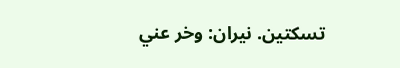تسكتين. نيران: وخر عني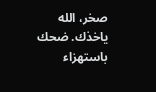صخر، الله ياخذك. ضحك باستهزاء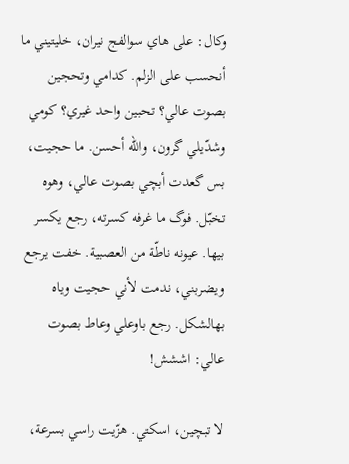وكال: على هاي سوالفج نيران، خليتيني ما أنحسب على الزلم. كدامي وتحجين بصوت عالي؟ تحبين واحد غيري؟ كومي وشدّيلي گرون، والله أحسن. ما حجيت، بس گعدت أبچي بصوت عالي، وهوه تخبّل. فوگ ما غرفه كسرته، رجع يكسر بيها. عيونه ناطّة من العصبية. خفت يرجع ويضربني، ندمت لأني حجيت وياه بهالشكل. رجع باوعلي وعاط بصوت عالي: اششش!

لا تبچين، اسكتي. هزّيت راسي بسرعة،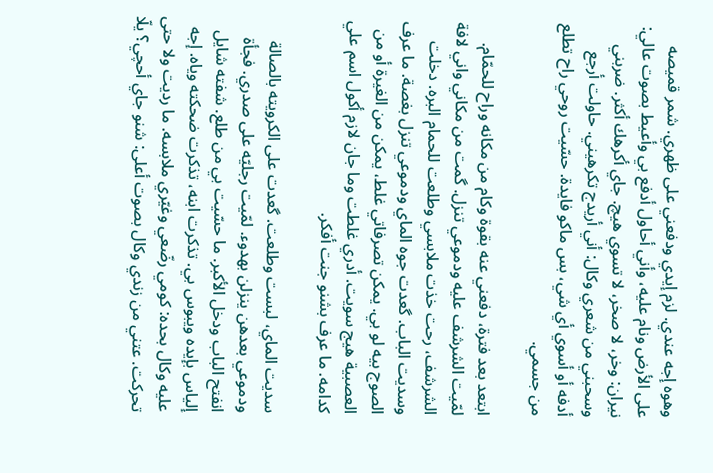وهوه إجه عندي. لزم إيدي ودفعني على ظهري. شمر قميصه على الأرض ونام عليه، وأني أحاول أدفع بي وأعيط بصوت عالي: نيران: وخر، لا صخر، لا تسوي هيچ. جاي أكرهك أكثر. ضربني وسحبني من شعري وكال: أني أريدج تكرهيني. حاولت أرجع أدفه أو أسوي أي شي، بس ماكو فايدة. حسّيت روحي راح تطلع من جسمي.

ابتعد بعد فترة، دفعني عنه بقوة وكام من مكانه وراح للحمّام. لمّيت الشرشف عليه ودموعي تنزل. گمت من مكاني واني لافة الشرشف، رحت خذت ملابسي وطلعت للحمام البره. دخلت وسديت الباب. گعدت جوه الماي ودموعي تنزل بغصة. ما عرف الصوج بيه لو بي. يمكن تصرفاتي غلط، يمكن من الغيرة أو من العصبية هيج سويت. أدري غلطت وما جان لازم أكول اسم علي كدامه. ما عرف بشنو جنت أفكر.

سديت الماي، لبست وطلعت. گعدت على الكرويته بالصالة ودموعي بعدهن ينزلن بهدوء. لمّيت رجليّه على صدري. فجأة انفتح الباب ودخل الأكبر. ما حسّيت بي من طلع. شفته شايل إلياس بإيده ويبوس بي. تذكرت ابنه، تذكرت ضحكته وياه. إجه عليه وكال بحده: كومي رضّعي وغيّري ملابسه. ما رديت ولا حتى تحركت. عتني من زندي وكال بصوت أعلى: شنو جاي أحچي؟ يلّا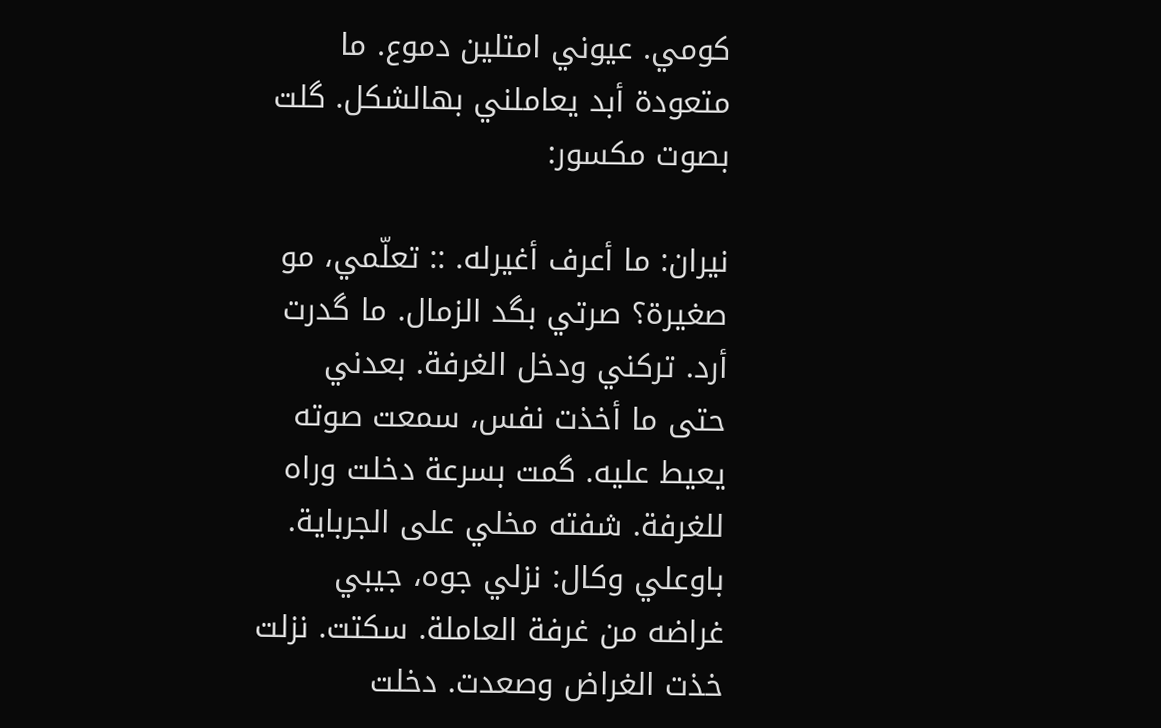كومي. عيوني امتلين دموع. ما متعودة أبد يعاملني بهالشكل. گلت بصوت مكسور:

نيران: ما أعرف أغيرله. :: تعلّمي، مو صغيرة؟ صرتي بگد الزمال. ما گدرت أرد. تركني ودخل الغرفة. بعدني حتى ما أخذت نفس، سمعت صوته يعيط عليه. گمت بسرعة دخلت وراه للغرفة. شفته مخلي على الجرباية. باوعلي وكال: نزلي جوه، جيبي غراضه من غرفة العاملة. سكتت. نزلت خذت الغراض وصعدت. دخلت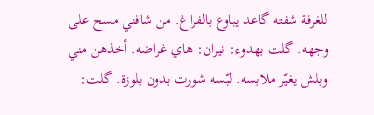للغرفة شفته گاعد يباوع بالفراغ. من شافني مسح على وجهه. گلت بهدوء: نيران: هاي غراضه. أخذهن مني وبلش يغيّر ملابسه. لبّسه شورت بدون بلوزة. گلت: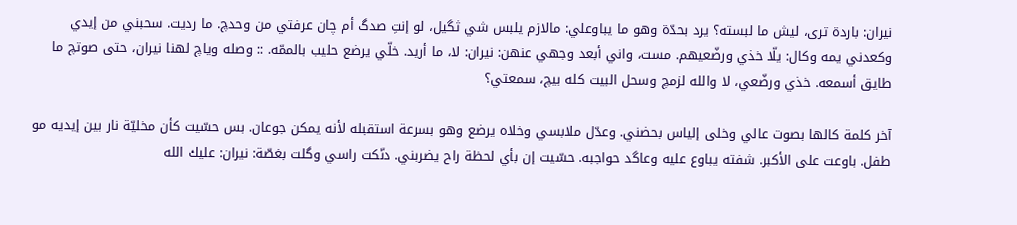نيران: باردة ترى، ليش ما لبسته؟ يرد بحدّة وهو ما يباوعلي: مالازم يلبس شي ثگيل، لو إنتِ صدگ أم چان عرفتي من وحدچ. ما رديت. سحبني من إيدي وكعدني يمه وكال: يلّا خذي ورضّعيهم. مست، واني أبعد وجهي عنهن: نيران: لا، ما أريد. خلّي يرضع حليب بالممّه. :: وصله وياچ لهنا نيران، حتى صوتچ ما طايق أسمعه. خذي ورضّعي، لا والله لزمچ وسحل البيت كله بيچ، سمعتي؟

آخر كلمة كالها بصوت عالي وخلى إلياس بحضني. وعدّل ملابسي وخلاه يرضع وهو بسرعة استقبله لأنه يمكن جوعان. بس حسّيت كأن مخليّة نار بين إيديه مو طفل. باوعت على الأكبر. شفته يباوع عليه وعاگد حواجبه. حسّيت إن بأي لحظة راح يضربني. دنّكت راسي وگلت بغصّة: نيران: عليك الله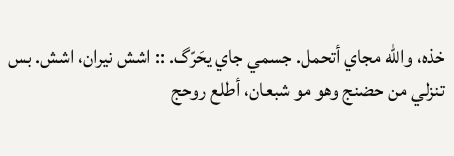خذه، والله مجاي أتحمل. جسمي جاي يحَرّگ. :: اشش نيران، اشش. بس تنزلي من حضنج وهو مو شبعان، أطلع روحج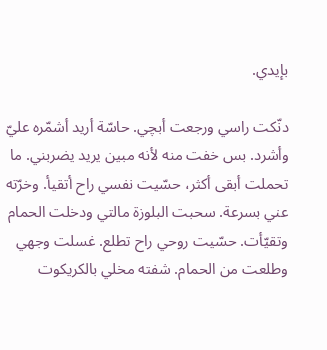بإيدي.

دنّكت راسي ورجعت أبچي. حاسّة أريد أشمّره عليّ وأشرد. بس خفت منه لأنه مبين يريد يضربني. ما تحملت أبقى أكثر، حسّيت نفسي راح أتقيأ. وخرّته عني بسرعة. سحبت البلوزة مالتي ودخلت الحمام وتقيّأت. حسّيت روحي راح تطلع. غسلت وجهي وطلعت من الحمام. شفته مخلي بالكريكوت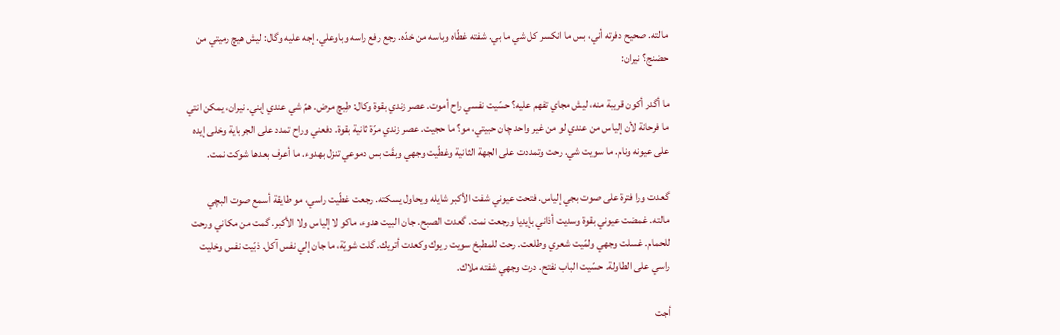مالته. صحيح دفرته أني، بس ما انكسر كل شي ما بي. شفته غطّاه وباسه من خدّه. رجع رفع راسه وباوعلي. إجه عليه وگال: ليش هيچ رميتي من حضنج؟ نيران:

ما أگدر أكون قريبة منه، ليش مجاي تفهم عليه؟ حسّيت نفسي راح أموت. عصر زندي بقوة وكال: طِبچ مرض. همّ شي عندي إبني. نيران، يمكن انتي ما فرحانة لأن إلياس من عندي لو من غير واحد چان حبيتي، مو؟ ما حجيت. عصر زندي مرّة ثانية بقوة. دفعني وراح تمدد على الجرباية وخلى إيده على عيونه ونام. ما سويت شي. رحت وتمددت على الجهة الثانية وغطّيت وجهي وبقَت بس دموعي تنزل بهدوء. ما أعرف بعدها شوكت نمت.

گعدت ورا فترة على صوت بجي إلياس. فتحت عيوني شفت الأكبر شايله ويحاول يسكته. رجعت غطّيت راسي، مو طايقة أسمع صوت البچي مالته. غمضت عيوني بقوة وسديت أذاني بإيديا ورجعت نمت. گعدت الصبح. جان البيت هدوء، ماكو لا إلياس ولا الأكبر. گمت من مكاني ورحت للحمام. غسلت وجهي ولمّيت شعري وطلعت. رحت للمطبخ سويت ريوك وكعدت أتريك. گلت شويّة، ما جان إلي نفس آكل. ذبّيت نفس وخليت راسي على الطاولة. حسّيت الباب نفتح. درت وجهي شفته ملاك.

أجت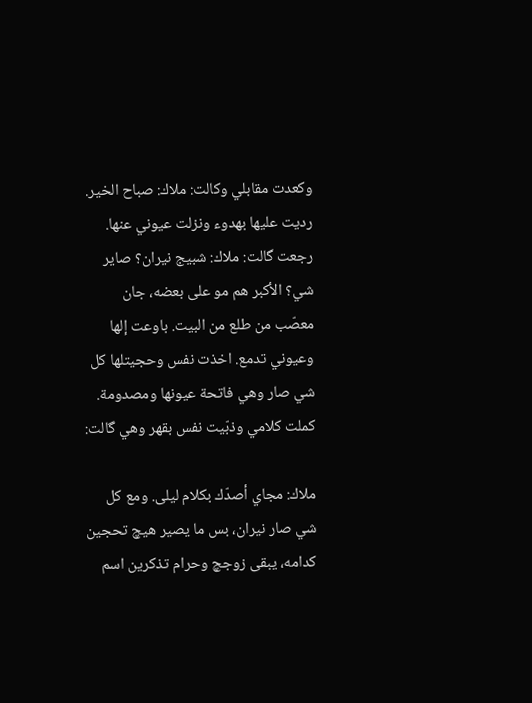وكعدت مقابلي وكالت: ملاك: صباح الخير. رديت عليها بهدوء ونزلت عيوني عنها. رجعت گالت: ملاك: شبيج نيران؟ صاير شي؟ الأكبر هم مو على بعضه، جان معصّب من طلع من البيت. باوعت إلها وعيوني تدمع. اخذت نفس وحجيتلها كل شي صار وهي فاتحة عيونها ومصدومة. كملت كلامي وذبّيت نفس بقهر وهي گالت:

ملاك: مجاي أصدّك بكلام ليلى. ومع كل شي صار نيران، بس ما يصير هيچ تحجين كدامه، يبقى زوجچ وحرام تذكرين اسم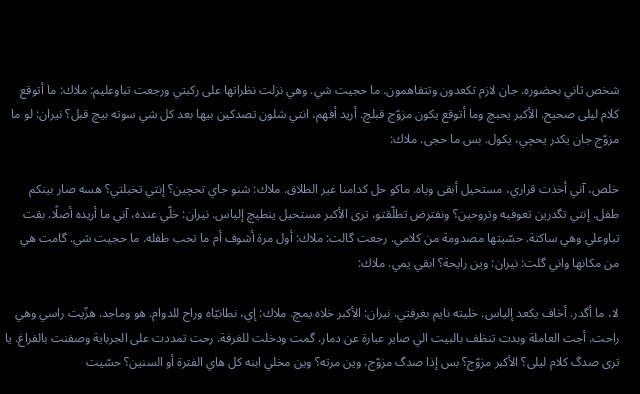شخص ثاني بحضوره. جان لازم تكعدون وتتفاهمون. ما حجيت شي. وهي نزلت نظراتها على ركبتي ورجعت تباوعليم: ملاك: ما أتوقع كلام ليلى صحيح. الأكبر يحبچ وما أتوقع يكون مزوّج قبلچ. أريد أفهم، انتي شلون تصدكين بيها بعد كل شي سوته بيچ قبل؟ نيران: لو ما مزوّج جان يكدر يحچي، يكول. بس ما حجى. ملاك:

خلص، آني أخذت قراري، مستحيل أبقى وياه. ماكو حل كدامنا غير الطلاق. ملاك: شنو جاي تحچين؟ إنتي تخبلتي؟ هسه صار بينكم طفل. إنتي تگدرين تعوفيه وتروحين؟ ونفترض تطلّقتو، ترى الأكبر مستحيل ينطيچ إلياس. نيران: خلّي عنده، آني ما أريده أصلًا. بقت تباوعلي وهي ساكتة. حسّيتها مصدومة من كلامي. رجعت گالت: ملاك: أول مرة أشوف أم ما تحب طفله. ما حجيت شي. گامت هي من مكانها واني گلت: نيران: وين رايحة؟ ابقي يمي. ملاك:

لا، ما أگدر. أخاف يكعد إلياس. خليته نايم بغرفتي. نيران: الأكبر خلاه يمچ. ملاك: إي، نطانيّاه وراح للدوام. هو وماجد. هزّيت راسي وهي راحت. أجت العاملة وبدت تنظف بالبيت الي صاير عبارة عن دمار. گمت ودخلت للغرفة. رحت تمددت على الجرباية وصفنت بالفراغ. يا ترى صدگ كلام ليلى؟ الأكبر مزوّج؟ بس إذا صدگ مزوّج، وين مرته؟ وين مخلي ابنه كل هاي الفترة أو السنين؟ حسّيت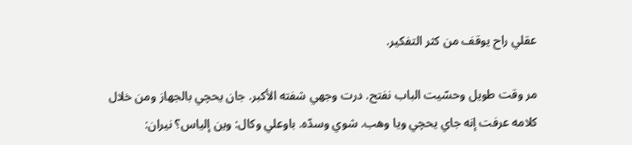عقلي راح يوقف من كثر التفكير.

مر وقت طويل وحسّيت الباب نفتح. درت وجهي شفته الأكبر. جان يحچي بالجهاز ومن خلال كلامه عرفت إنه جاي يحچي ويا وهب. شوي وسدّه. باوعلي وكال: وين إلياس؟ نيران: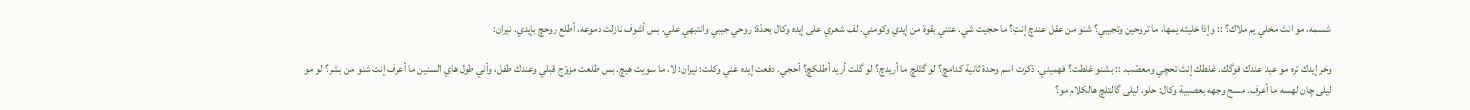شسمه، مو انتَ مخلي يم ملاك؟ :: وإذا خليته يمها، ما تروحين وتجيبي؟ شنو من عقل عندچ إنتِ؟ ما حجيت شي. عتني بقوة من إيدي وكومني. لف شعري على إيده وكال بحدّة: روحي جيبي وانتبهي علي. بس أشوف نازلت دموعه، أطلع روحچ بإيدي. نيران:

وخر إيدك تره مو عبد عندك فوگك. غلطك إنتَ تحچي ومعصّب. :: بشنو غلطت؟ فهميني. ذكرت اسم وحدة ثانية كدامچ؟ لو گتّلچ ما أريدچ؟ لو گلت أريد أطلكچ؟ أحجي. دفعت إيده عني وكلت: نيران: لا، ما سويت هيچ. بس طلعت مزوّج قبلي وعندك طفل، وأني طول هاي السنين ما أعرف إنت شنو من بشر؟ لو مو ليلى چان لهسه ما أعرف. مسح وجهه بعصبية وكال: حلو، ليلى گالتلچ هالكلام مو؟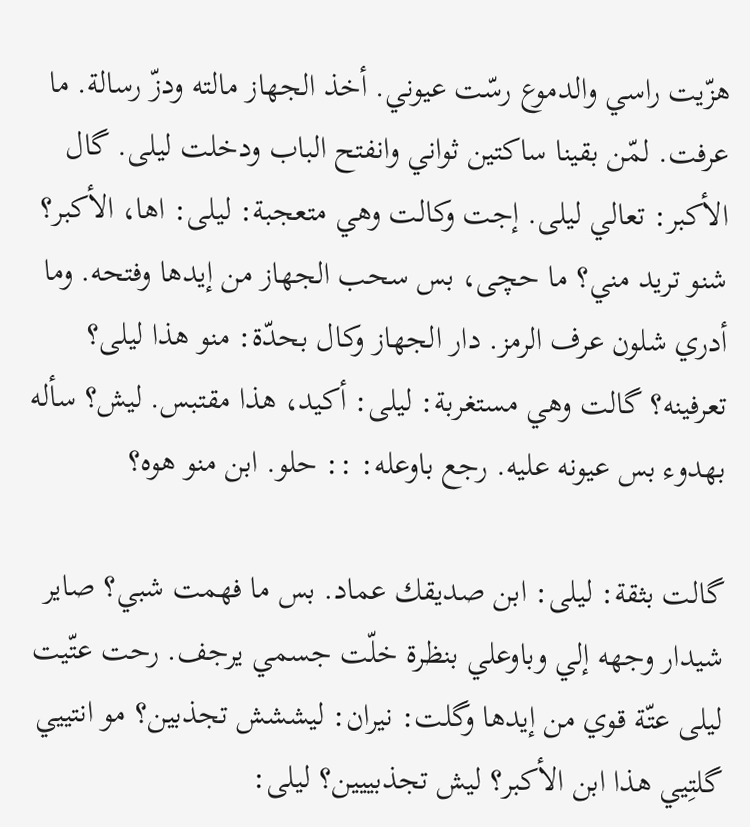هزّيت راسي والدموع رسّت عيوني. أخذ الجهاز مالته ودزّ رسالة. ما عرفت. لمّن بقينا ساكتين ثواني وانفتح الباب ودخلت ليلى. گال الأكبر: تعالي ليلى. إجت وكالت وهي متعجبة: ليلى: اها، الأكبر؟ شنو تريد مني؟ ما حچى، بس سحب الجهاز من إيدها وفتحه. وما أدري شلون عرف الرمز. دار الجهاز وكال بحدّة: منو هذا ليلى؟ تعرفينه؟ گالت وهي مستغربة: ليلى: أكيد، هذا مقتبس. ليش؟ سأله بهدوء بس عيونه عليه. رجع باوعله: :: حلو. ابن منو هوه؟

گالت بثقة: ليلى: ابن صديقك عماد. بس ما فهمت شبي؟ صاير شيدار وجهه إلي وباوعلي بنظرة خلّت جسمي يرجف. رحت عتّيت ليلى عتّة قوي من إيدها وگلت: نيران: ليششش تجذبين؟ مو انتييي گلتِيي هذا ابن الأكبر؟ ليش تجذبييين؟ ليلى: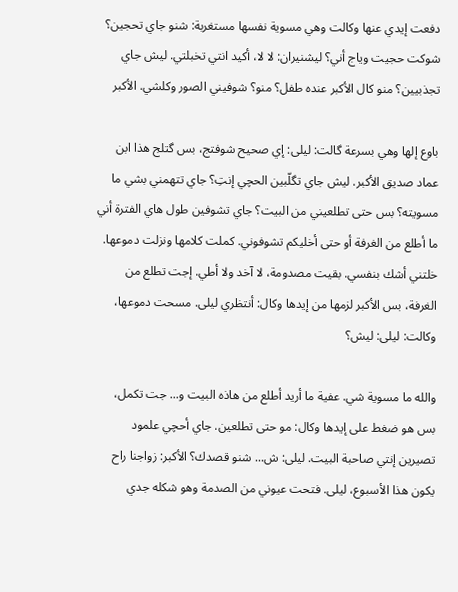دفعت إيدي عنها وكالت وهي مسوية نفسها مستغربة: شنو جاي تحجين؟ شوكت حجيت وياج أني؟ ليشنيران: لا لا، أكيد انتي تخبلتي. ليش جاي تجذبيين؟ منو كال الأكبر عنده طفل؟ منو؟ شوفيني الصور وكلشي. الأكبر

باوع إلها وهي بسرعة گالت: ليلى: إي صحيح شوفتج، بس گتلج هذا ابن عماد صديق الأكبر. ليش جاي تگلّبين الحچي إنتِ؟ جاي تتهمني بشي ما مسويته؟ بس حتى تطلعيني من البيت؟ جاي تشوفين طول هاي الفترة أني ما أطلع من الغرفة أو حتى أخليكم تشوفوني. كملت كلامها ونزلت دموعها. خلتني أشك بنفسي. بقيت مصدومة، لا آخد ولا أطي. إجت تطلع من الغرفة، بس الأكبر لزمها من إيدها وكال: أنتظري ليلى. مسحت دموعها، وكالت: ليلى: ليش؟

والله ما مسوية شي. عفية ما أريد أطلع من هاذه البيت و... جت تكمل، بس هو ضغط على إيدها وكال: مو حتى تطلعين. جاي أحچي علمود تصيرين إنتي صاحبة البيت. ليلى: ش... شنو قصدك؟ الأكبر: زواجنا راح يكون هذا الأسبوع، ليلى. فتحت عيوني من الصدمة وهو شكله جدي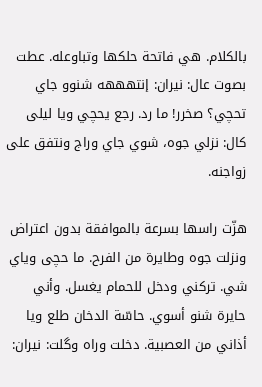بالكلام. هي فاتحة حلكها وتباوعله. عطت بصوت عال: نيران: إنتهههه شنوو جاي تحچي؟ صخرر! ما رد. رجع يحچي ويا ليلى كال: نزلي جوه، شوي جاي وراج ونتفق على زواجنه.

هزّت راسها بسرعة بالموافقة بدون اعتراض ونزلت جوه وطايرة من الفرح. ما حچى وياي شي. تركني ودخل للحمام يغسل. وأني حايرة شنو أسوي. حاسّة الدخان طلع ويا أذاني من العصبية. دخلت وراه وگلت: نيران: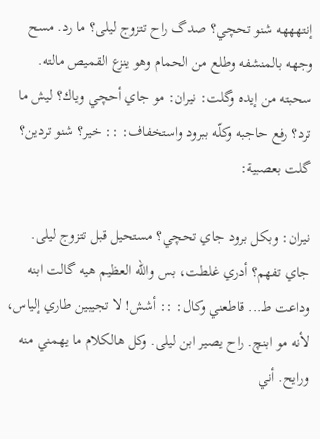إنتهههه شنو تحچي؟ صدگ راح تتزوج ليلى؟ ما رد. مسح وجهه بالمنشفه وطلع من الحمام وهو ينزع القميص مالته. سحبته من إيده وگلت: نيران: مو جاي أحچي وياك؟ ليش ما ترد؟ رفع حاجبه وكلّه ببرود واستخفاف: :: خير؟ شنو تردين؟ گلت بعصبية:

نيران: وبكل برود جاي تحچي؟ مستحيل قبل تتزوج ليلى. جاي تفهم؟ أدري غلطت، بس والله العظيم هيه گالت ابنه وداعت طـ... قاطعني وكال: :: أشش! لا تجيبين طاري إلياس، لأنه مو ابنچ. راح يصير ابن ليلى. وكل هالكلام ما يهمني منه ورايح. أني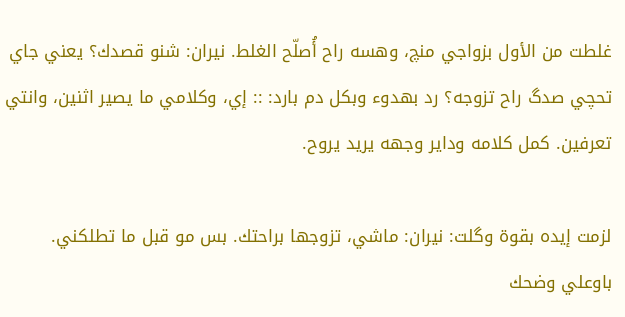غلطت من الأول بزواجي منچ، وهسه راح أُصلّح الغلط. نيران: شنو قصدك؟ يعني جاي تحچي صدگ راح تزوجه؟ رد بهدوء وبكل دم بارد: :: إي، وكلامي ما يصير اثنين، وانتي تعرفين. كمل كلامه وداير وجهه يريد يروح.

لزمت إيده بقوة وگلت: نيران: ماشي، تزوجها براحتك. بس مو قبل ما تطلكني. باوعلي وضحك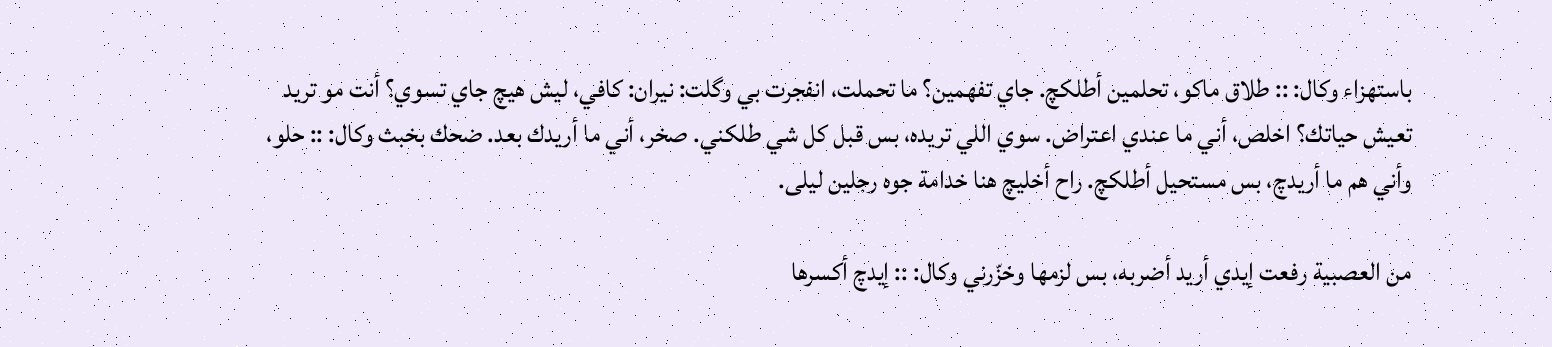باستهزاء وكال: :: طلاق ماكو، تحلمين أطلكچ. جاي تفهمين؟ ما تحملت، انفجرت بي وگلت: نيران: كافي، ليش هيچ جاي تسوي؟ أنت مو تريد تعيش حياتك؟ اخلص، أني ما عندي اعتراض. سوي اللي تريده، بس قبل كل شي طلكني. صخر، أني ما أريدك بعد. ضحك بخبث وكال: :: حلو، وأني هم ما أريدچ، بس مستحيل أطلكچ. راح أخليچ هنا خدامة جوه رجلين ليلى.

من العصبية رفعت إيدي أريد أضربه، بس لزمها وخزّرني وكال: :: إيدچ أكسرها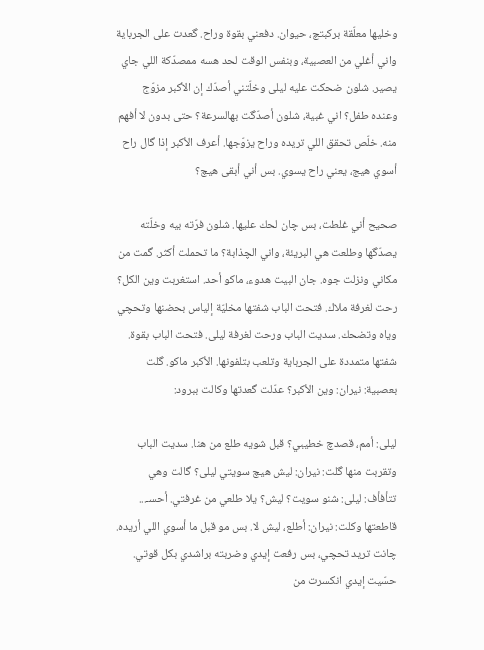وخليها معلّقة بركبتچ، حيوان. دفعني بقوة وراح. گعدت على الجرباية واني أغلي من العصبية، وبنفس الوقت لحد هسه ممصدّكة اللي جاي يصير. شلون ضحكت عليه ليلى وخلّتني أصدّك إن الأكبر مزوّج وعنده طفل؟ اني غبية، شلون أصدّگت بهالسرعة؟ حتى بدون لا أفهم منه. خلّص تحقق اللي تريده وراح يزوّجها. أعرف الأكبر إذا گال راح أسوي هيج، يعني راح يسوي. بس أني أبقى هيچ؟

صحيح أني غلطت، بس چان لحك عليها. شلون فرّته بيه وخلّته يصدّگها وطلعت هي البريئة، واني الچذابة؟ ما تحملت أكثر. گمت من مكاني ونزلت جوه. جان البيت هدوء، ماكو أحد. استغربت وين الكل؟ رحت لغرفة ملاك. فتحت الباب شفتها مخليّة إلياس بحضنها وتحچي وياه وتضحك. سديت الباب ورحت لغرفة ليلى. فتحت الباب بقوة. شفتها متمددة على الجرباية وتلعب بتلفونها. الأكبر ماكو. گلت بعصبية: نيران: وين الأكبر؟ عدّلت گعدتها وكالت ببرود:

ليلى: أمم، قصدچ خطيبي؟ قبل شويه طلع من هنا. سديت الباب وتقربت منها گلت: نيران: ليش هيچ سويتي ليلى؟ گالت وهي تتأفأف: ليلى: شنو سويت؟ ليش؟ يلا طلعي من غرفتي. أحسـ... قاطعتها وكلت: نيران: أطلع، ليش لا. بس مو قبل ما أسوي اللي أريده. چانت تريد تحچي، بس رفعت إيدي وضربته براشدي بكل قوتي. حسّيت إيدي انكسرت من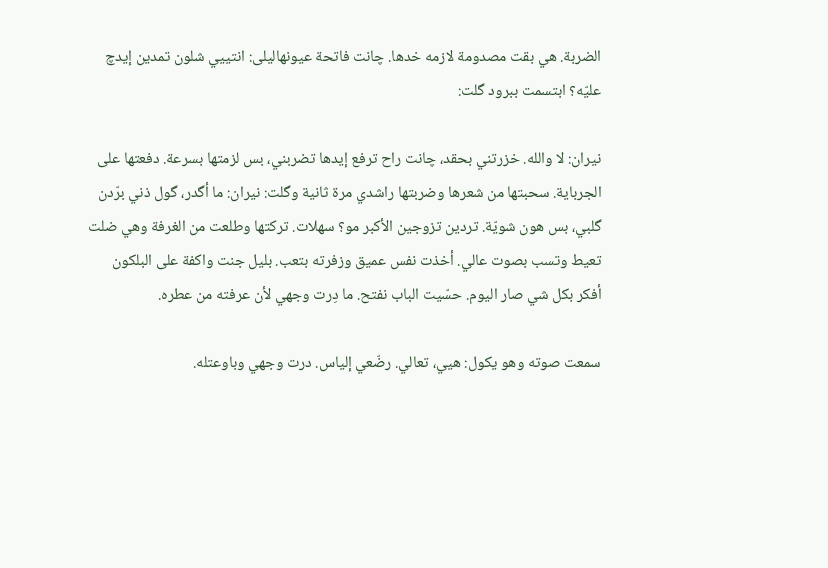الضربة. هي بقت مصدومة لازمه خدها. چانت فاتحة عيونهاليلى: انتييي شلون تمدين إيدچ عليّه؟ ابتسمت ببرود گلت:

نيران: لا والله. خزرتني بحقد، چانت راح ترفع إيدها تضربني، بس لزمتها بسرعة. دفعتها على الجرباية. سحبتها من شعرها وضربتها راشدي مرة ثانية وگلت: نيران: ما أگدر، گول ذني برّدن گلبي، بس هون شويّة. تردين تزوجين الأكبر مو؟ سهلات. تركتها وطلعت من الغرفة وهي ضلت تعيط وتسب بصوت عالي. أخذت نفس عميق وزفرته بتعب. بليل جنت واكفة على البلكون أفكر بكل شي صار اليوم. حسّيت الباب نفتح. ما دِرت وجهي لأن عرفته من عطره.

سمعت صوته وهو يكول: هيي، تعالي. رضّعي إلياس. درت وجهي وباوعتله.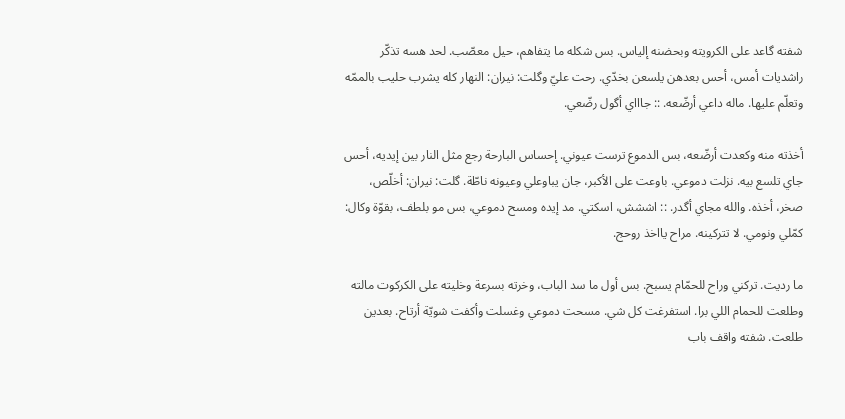شفته گاعد على الكرويته وبحضنه إلياس. بس شكله ما يتفاهم، حيل معصّب. لحد هسه تذكّر راشديات أمس، أحس بعدهن يلسعن بخدّي. رحت عليّ وگلت: نيران: النهار كله يشرب حليب بالممّه وتعلّم عليها. ماله داعي أرضّعه. :: جاااي أگول رضّعي.

أخذته منه وكعدت أرضّعه، بس الدموع ترست عيوني. إحساس البارحة رجع مثل النار بين إيديه، أحس جاي تلسع بيه. نزلت دموعي. باوعت على الأكبر، جان يباوعلي وعيونه ناطّة. گلت: نيران: أخلّص، صخر، أخذه. والله مجاي أگدر. :: اششش، اسكتي. مد إيده ومسح دموعي، بس مو بلطف، بقوّة وكال: كمّلي ونومي. لا تتركينه. مراح يااخذ روحج.

ما رديت. تركني وراح للحمّام يسبح. بس أول ما سد الباب، وخرته بسرعة وخليته على الكركوت مالته وطلعت للحمام اللي برا. استفرغت كل شي. مسحت دموعي وغسلت وأكفت شويّة أرتاح. بعدين طلعت. شفته واقف باب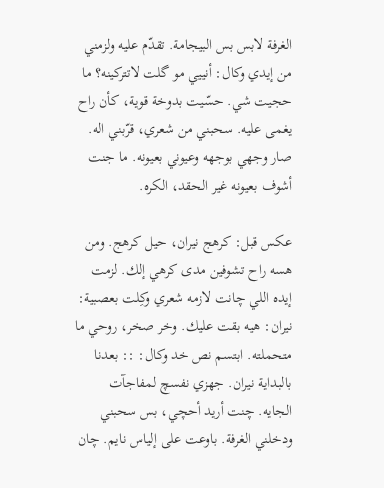الغرفة لابس بس البيجامة. تقدّم عليه ولزمني من إيدي وكال: أنييي مو گلت لاتتركينه؟ ما حجيت شي. حسّيت بدوخة قوية، كأن راح يغمى عليه. سحبني من شعري، قرّبني اله. صار وجهي بوجهه وعيوني بعيونه. ما جنت أشوف بعيونه غير الحقد، الكره.

عكس قبل: كرهج نيران، حيل كرهج. ومن هسه راح تشوفين مدى كرهي إلك. لزمت إيده اللي چانت لازمه شعري وكِلت بعصبية: نيران: هيه بقت عليك. وخر صخر، روحي ما متحملته. ابتسم نص خد وكال: :: بعدنا بالبداية نيران. جهزي نفسچ لمفاجآت الجايه. چنت أريد أحچي، بس سحبني ودخلني الغرفة. باوعت على إلياس نايم. چان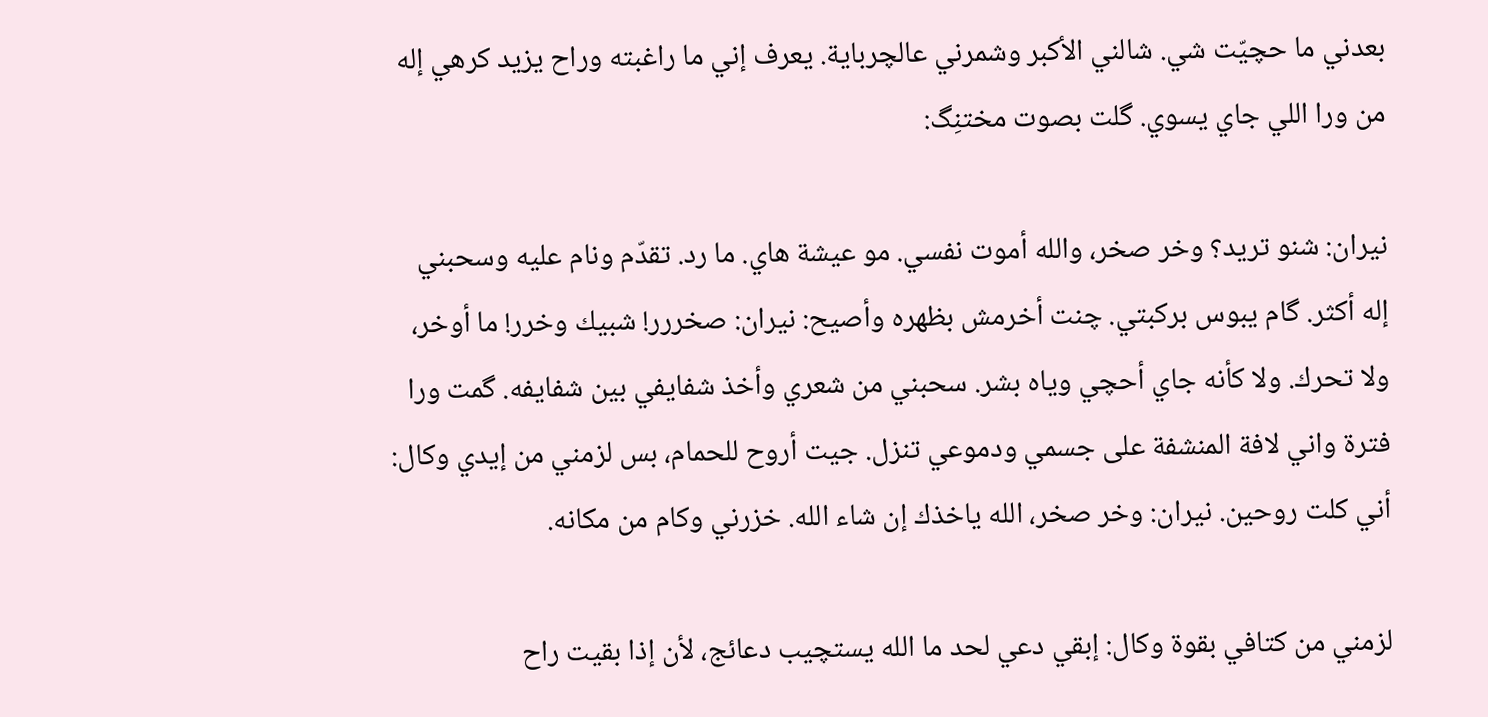بعدني ما حچيّت شي. شالني الأكبر وشمرني عالچرباية. يعرف إني ما راغبته وراح يزيد كرهي إله من ورا اللي جاي يسوي. گلت بصوت مختنِگ:

نيران: شنو تريد؟ وخر صخر، والله أموت نفسي. مو عيشة هاي. ما رد. تقدّم ونام عليه وسحبني إله أكثر. گام يبوس بركبتي. چنت أخرمش بظهره وأصيح: نيران: صخررر! شبيك وخرر! ما أوخر، ولا تحرك. ولا كأنه جاي أحچي وياه بشر. سحبني من شعري وأخذ شفايفي بين شفايفه. گمت ورا فترة واني لافة المنشفة على جسمي ودموعي تنزل. جيت أروح للحمام، بس لزمني من إيدي وكال: أني كلت روحين. نيران: وخر صخر، الله ياخذك إن شاء الله. خزرني وكام من مكانه.

لزمني من كتافي بقوة وكال: إبقي دعي لحد ما الله يستچيب دعائج، لأن إذا بقيت راح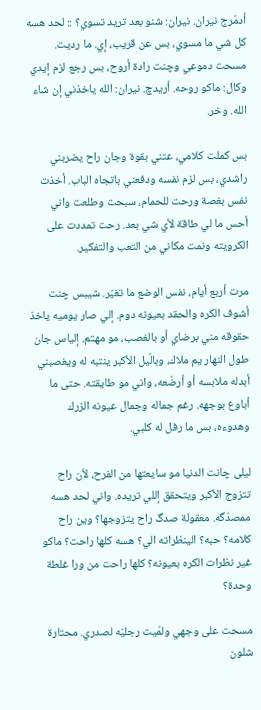أدمّرج نيران. نيران: شنو بعد تريد تسوي؟ :: لحد هسه كل شي ما مسوي، بس عن قريب، إي. ما رديت. مسحت دموعي وچنت رادة أروح، بس رجع لزم إيدي وكال: ماكو روحه. أريدچ. نيران: الله ياخذني إن شاء الله. وخر.

بس كملت كلامي، عتني بقوة وجان راح يضربني راشدي، بس لزم نفسه ودفعني باتجاه الباب. أخذت نفس بغصة ورحت للحمام، سبحت وطلعت واني أحس ما لي طاقة لأي شي بعد. رحت تمددت على الكرويته ونمت مكاني من التعب والتفكير.

مرت أربع أيام، نفس الوضع ما تغيّر. شيبس چنت أشوف الكره والحقد بعيونه دوم. إلي صار يوميه ياخذ حقوقه مني برضاي أو بالغصب، مو مهتم. إلياس جان طول النهار يم ملاك، وبالّيل الأكبر ينتبه له ويغصبني أبدله ملابسه أو أرضّعه، واني مو طايقته. حتى ما أباوع بوجهه. رغم جماله وجمال عيونه الزرك وهدوءه، بس ما رفل له كلبي.

ليلى چانت الدنيا مو سايعتها من الفرح، لأن راح تتزوج الأكبر ويتحقق إللي تريده. واني لحد هسه ممصدّگه. معقولة صدگ راح يتزوجها؟ وين راح كلامه؟ حبه؟ الينظراته الي؟ هسه كلها راحت؟ ماكو غير نظرات الكره بعيونه؟ كلها راحت من ورا غلطة وحدة؟

مسحت على وجهي ولمّيت رجليّه لصدري. محتارة شلون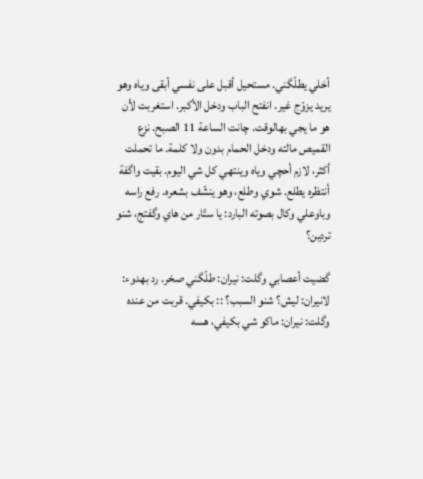أخلي يطلّگني. مستحيل أقبل على نفسي أبقى وياه وهو يريد يزوّج غير. انفتح الباب ودخل الأكبر. استغربت لأن هو ما يجي بهالوقت. چانت الساعة 11 الصبح. نزع القميص مالته ودخل الحمام بدون ولا كلمة. ما تحملت أكثر، لازم أحچي وياه وينتهي كل شي اليوم. بقيت واگفة أنتظره يطلع. شوي وطلع، وهو ينشّف بشعره. رفع راسه وباوعلي وكال بصوته البارد: يا ستّار من هاي وگفتج، شنو تردين؟

گضيت أعصابي وگلت: نيران: طلّگني صخر. رد بهدوء: لانيران: ليش؟ شنو السبب؟ :: بكيفي. قربت من عنده وگلت: نيران: ماكو شي بكيفي، هسه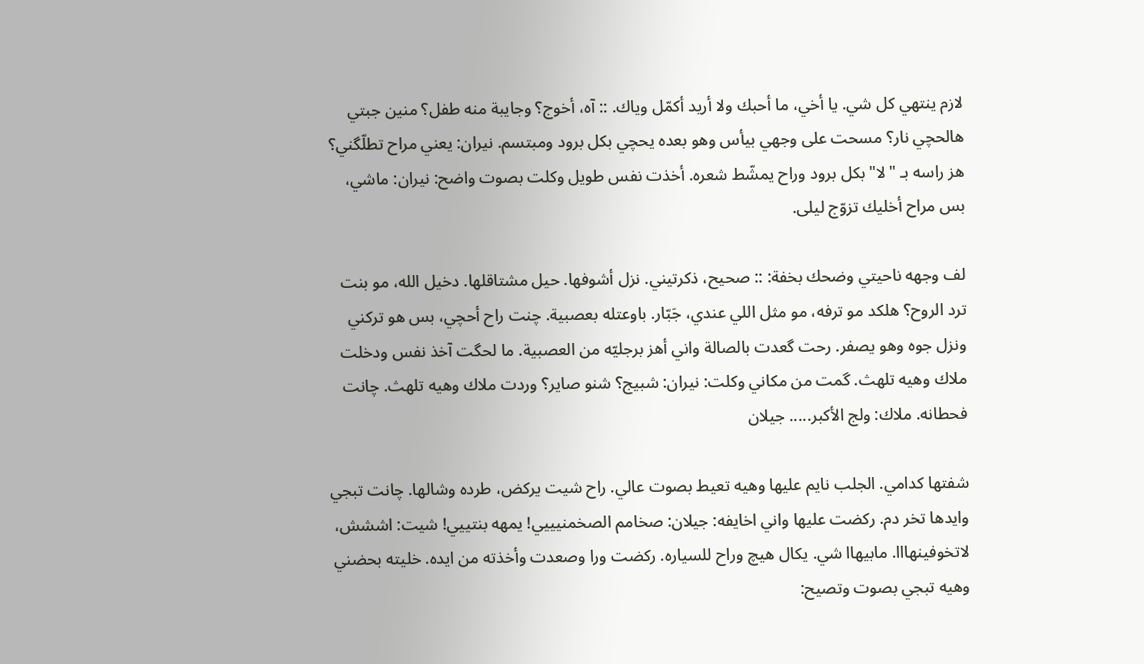لازم ينتهي كل شي. يا أخي، ما أحبك ولا أريد أكمّل وياك. :: آه، أخوج؟ وجايبة منه طفل؟ منين جبتي هالحچي نار؟ مسحت على وجهي بيأس وهو بعده يحچي بكل برود ومبتسم. نيران: يعني مراح تطلّگني؟ هز راسه بـ "لا" بكل برود وراح يمشّط شعره. أخذت نفس طويل وكلت بصوت واضح: نيران: ماشي، بس مراح أخليك تزوّج ليلى.

لف وجهه ناحيتي وضحك بخفة: :: صحيح، ذكرتيني. نزل أشوفها. حيل مشتاقلها. دخيل الله، مو بنت ترد الروح؟ هلكد مو ترفه، مو مثل اللي عندي، جَبّار. باوعتله بعصبية. چنت راح أحچي، بس هو تركني ونزل جوه وهو يصفر. رحت گعدت بالصالة واني أهز برجليّه من العصبية. ما لحگت آخذ نفس ودخلت ملاك وهيه تلهث. گمت من مكاني وكلت: نيران: شبيج؟ شنو صاير؟ وردت ملاك وهيه تلهث. چانت فحطانه. ملاك: ولج الأكبر..... جيلان

شفتها كدامي. الجلب نايم عليها وهيه تعيط بصوت عالي. راح شيت يركض، طرده وشالها. چانت تبجي وايدها تخر دم. ركضت عليها واني اخايفه: جيلان: صخامم الصخمنيييي! يمهه بنتييي! شيت: اششش، لاتخوفينهااا. مابيهاا شي. يكال هيچ وراح للسياره. ركضت ورا وصعدت وأخذته من ايده. خليته بحضني وهيه تبجي بصوت وتصيح: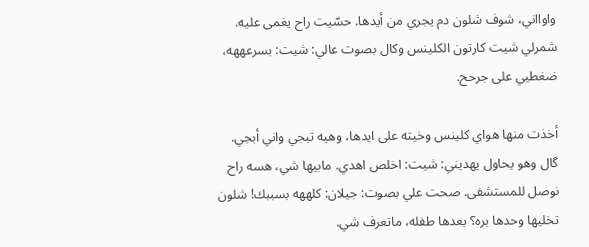واوااني، شوف شلون دم يجري من أيدها. حسّيت راح يغمى عليه. شمرلي شيت كارتون الكلينس وكال بصوت عالي: شيت: بسرعههه، ضغطيي على جرحح.

أخذت منها هواي كلينس وخيته على ايدها، وهيه تبجي واني أبجي. گال وهو يحاول يهديني: شيت: اخلص اهدي. مابيها شي، هسه راح نوصل للمستشفى. صحت علي بصوت: جيلان: كلههه بسببك! شلون تخليها وحدها بره؟ بعدها طفله، ماتعرف شي.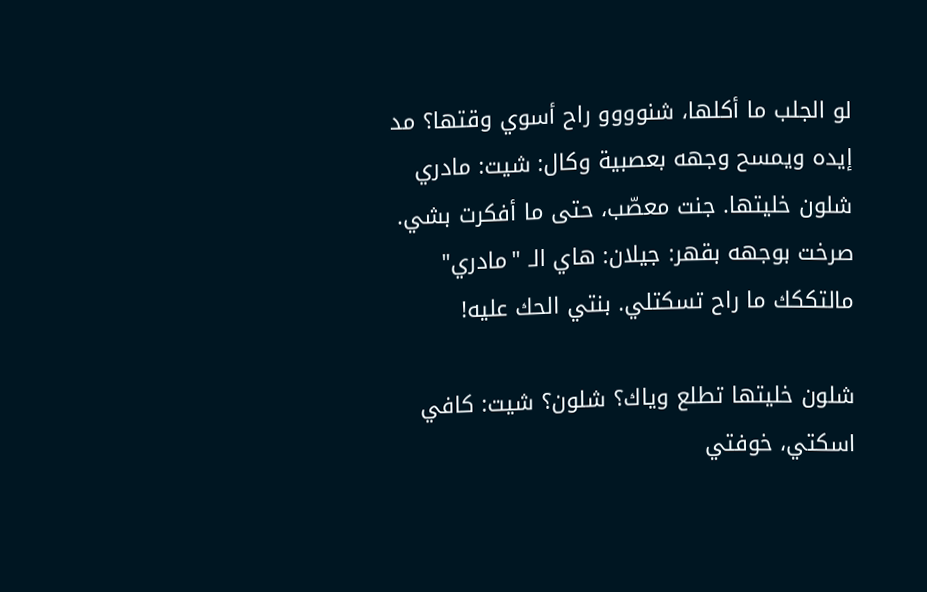لو الجلب ما أكلها، شنوووو راح أسوي وقتها؟ مد إيده ويمسح وجهه بعصبية وكال: شيت: مادري شلون خليتها. جنت معصّب، حتى ما أفكرت بشي. صرخت بوجهه بقهر: جيلان: هاي الـ "مادري" مالتككك ما راح تسكتلي. بنتي الحك عليه!

شلون خليتها تطلع وياك؟ شلون؟ شيت: كافي اسكتي، خوفتي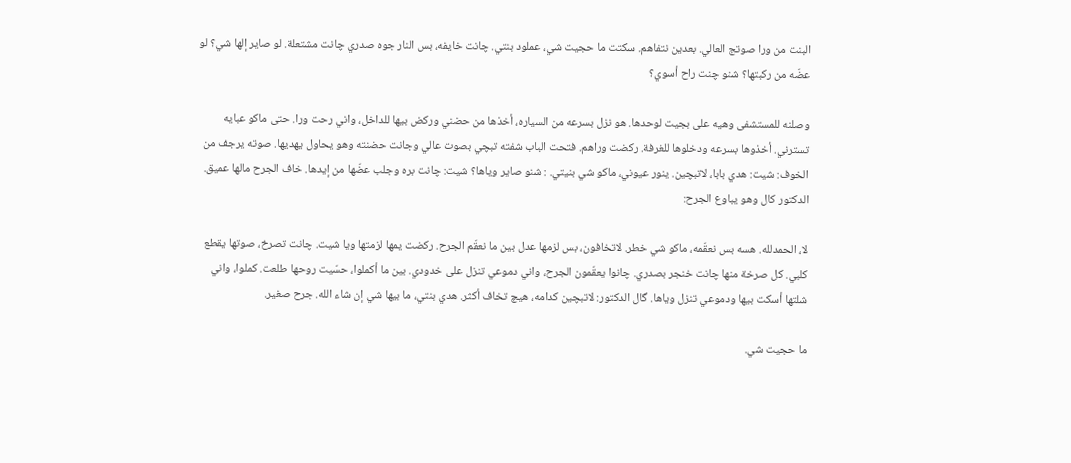البنت من ورا صوتج العالي. بعدين نتفاهم. سكتت ما حجيت شي، عملود بنتي. چانت خايفه، بس النار جوه صدري چانت مشتعلة. لو صاير إلها شي؟ لو عضّه من ركبتها؟ شنو چنت راح أسوي؟

وصلنه للمستشفى وهيه على بجيت لوحدها. هو نزل بسرعه من السياره، أخذها من حضني وركض بيها للداخل، واني رحت ورا. حتى ماكو عبايه تسترني. أخذوها بسرعه ودخلوها للغرفة. ركضت وراهم. فتحت الباب شفته تبچي بصوت عالي وجانت حضنته وهو يحاول يهديها. صوته يرجف من الخوف: شيت: هدي بابا، لاتبچين. ينور عيوني، ماكو شي بنيتي. : شنو صاير وياها؟ شيت: چانت بره وجلب عضّها من إيدها. خاف الجرح مالها عميق. الدكتور كال وهو يباوع الجرح:

لا، الحمدلله. هسه بس نعقّمه، ماكو شي خطر. لاتخافون، بس لزمها عدل بين ما نعقّم الجرح. ركضت يمها لزمتها ويا شيت. چانت تصرخ، صوتها يقطع كلبي. كل صرخة منها چانت خنجر بصدري. چانوا يعقّمون الجرح، واني دموعي تنزل على خدودي. بين ما أكملوا، حسّيت روحها طلعت. كملوا، واني شلتها أسكت بيها ودموعي تنزل وياها. گال الدكتور: لاتبچين كدامه، هيچ تخاف أكثر. هدي بنتي، ما بيها شي إن شاء الله. جرح صغير.

ما حجيت شي.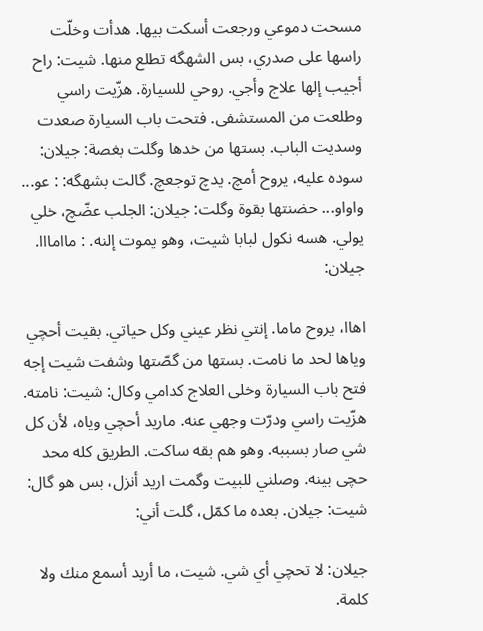مسحت دموعي ورجعت أسكت بيها. هدأت وخلّت راسها على صدري، بس الشهگه تطلع منها. شيت: راح أجيب إلها علاج وأجي. روحي للسيارة. هزّيت راسي وطلعت من المستشفى. فتحت باب السيارة صعدت وسديت الباب. بستها من خدها وگلت بغصة: جيلان: سوده عليه، يروح أمچ. يدچ توجعچ. گالت بشهگه: : عو... واواو... حضنتها بقوة وگلت: جيلان: الجلب عضّچ، خلي يولي. هسه نكول لبابا شيت، وهو يموت إلنه. : ماامااا. جيلان:

اهاا، يروح ماما. إنتي نظر عيني وكل حياتي. بقيت أحچي وياها لحد ما نامت. بستها من گصّتها وشفت شيت إجه فتح باب السيارة وخلى العلاج كدامي وكال: شيت: نامته. هزّيت راسي ودرّت وجهي عنه. ماريد أحچي وياه، لأن كل شي صار بسببه. وهو هم بقه ساكت. الطريق كله محد حچى بينه. وصلني للبيت وگمت اريد أنزل، بس هو گال: شيت: جيلان. بعده ما كمّل، گلت أني:

جيلان: لا تحچي أي شي. شيت، ما أريد أسمع منك ولا كلمة.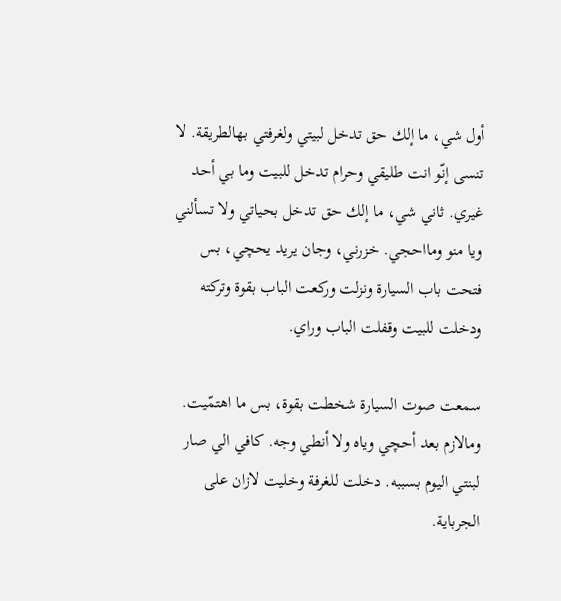أول شي، ما إلك حق تدخل لبيتي ولغرفتي بهالطريقة. لا تنسى إنّو انت طليقي وحرام تدخل للبيت وما بي أحد غيري. ثاني شي، ما إلك حق تدخل بحياتي ولا تسألني ويا منو ومااحجي. خزرني، وجان يريد يحچي، بس فتحت باب السيارة ونزلت وركعت الباب بقوة وتركته ودخلت للبيت وقفلت الباب وراي.

سمعت صوت السيارة شخطت بقوة، بس ما اهتمّيت. ومالازم بعد أحچي وياه ولا أنطي وجه. كافي الي صار لبنتي اليوم بسببه. دخلت للغرفة وخليت لازان على الجرباية.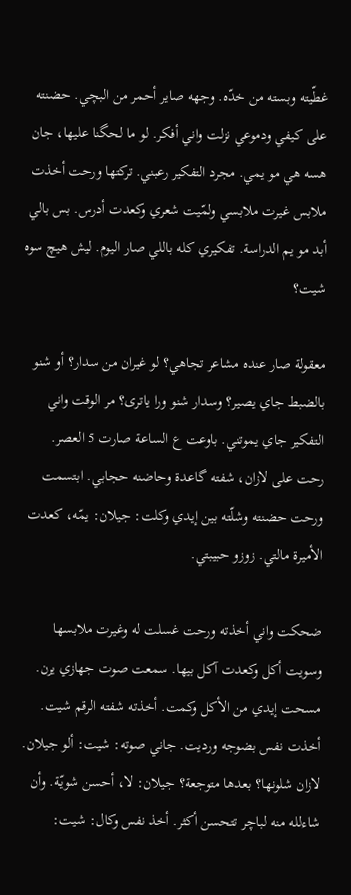غطّيته وبسته من خدّه. وجهه صاير أحمر من البچي. حضنته على كيفي ودموعي نزلت واني أفكر. لو ما لحگنا عليها، جان هسه هي مو يمي. مجرد التفكير رعبني. تركتها ورحت أخذت ملابس غيرت ملابسي ولمّيت شعري وكعدت أدرس. بس بالي أبد مو يم الدراسة. تفكيري كله باللي صار اليوم. ليش هيچ سوه شيت؟

معقولة صار عنده مشاعر تجاهي؟ لو غيران من سدار؟ أو شنو بالضبط جاي يصير؟ وسدار شنو ورا ياترى؟ مر الوقت واني التفكير جاي يموتني. باوعت ع الساعة صارت 5 العصر. رحت على لازان، شفته گاعدة وحاضنه حجابي. ابتسمت ورحت حضنته وشلّته بين إيدي وكلت: جيلان: يمّه، كعدت الأميرة مالتي. زوزو حبيبتي.

ضحكت واني أخذته ورحت غسلت له وغيرت ملابسها وسويت أكل وكعدت آكل بيها. سمعت صوت جهازي يرن. مسحت إيدي من الأكل وكمت. أخذته شفته الرقم شيت. أخذت نفس بضوجه ورديت. جاني صوته: شيت: ألو جيلان. لازان شلونها؟ بعدها متوجعة؟ جيلان: لا، أحسن شويّة. وأن شاءلله منه لباچر تتحسن أكثر. أخذ نفس وكال: شيت: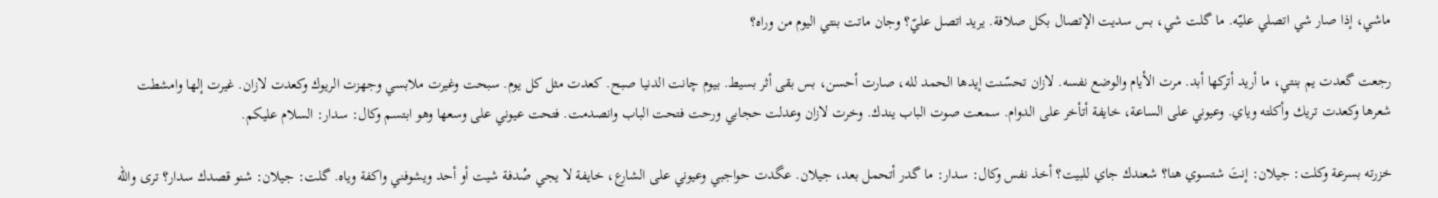ماشي، إذا صار شي اتصلي عليّه. ما گلت شي، بس سديت الإتصال بكل صلافة. يريد اتصل عليّ؟ وجان ماتت بنتي اليوم من وراه؟

رجعت گعدت يم بنتي، ما أريد أتركها أبد. مرت الأيام والوضع نفسه. لازان تحسّنت إيدها الحمد لله، صارت أحسن، بس بقى أثر بسيط. بيوم چانت الدنيا صبح. كعدت مثل كل يوم. سبحت وغيرت ملابسي وجهزت الريوك وكعدت لازان. غيرت إلها وامشطت شعرها وكعدت تريك وأكلته وياي. وعيوني على الساعة، خايفة أتأخر على الدوام. سمعت صوت الباب يندك. وخرت لازان وعدلت حجابي ورحت فتحت الباب وانصدمت. فتحت عيوني على وسعها وهو ابتسم وكال: سدار: السلام عليكم.

خزرته بسرعة وكلت: جيلان: إنتَ شتسوي هنا؟ شعندك جاي للبيت؟ أخذ نفس وكال: سدار: ما گدر أتحمل بعد، جيلان. عگدت حواجبي وعيوني على الشارع، خايفة لا يجي صُدفة شيت أو أحد ويشوفني واكفة وياه. گلت: جيلان: شنو قصدك سدار؟ ترى والله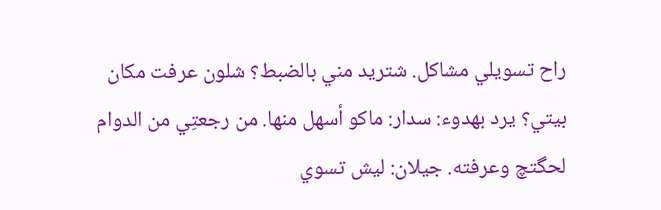راح تسويلي مشاكل. شتريد مني بالضبط؟ شلون عرفت مكان بيتي؟ يرد بهدوء: سدار: ماكو أسهل منها. من رجعتِي من الدوام لحگتچ وعرفته. جيلان: ليش تسوي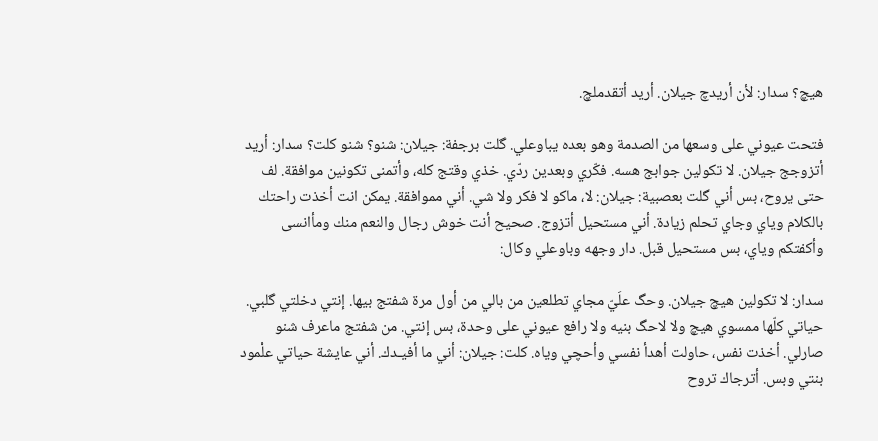هيچ؟ سدار: لأن أريدچ جيلان. أريد أتقدملچ.

فتحت عيوني على وسعها من الصدمة وهو بعده يباوعلي. گلت برجفة: جيلان: شنو؟ شنو كلت؟ سدار: أريد أتزوجج جيلان. لا تكولين جوابج هسه. فكّري وبعدين ردّي. خذي وقتج كله، وأتمنى تكونين موافقة. لف حتى يروح، بس أني گلت بعصبية: جيلان: لا، ماكو لا فكر ولا شي. أني مموافقة. يمكن انت أخذت راحتك بالكلام وياي وجاي تحلم زيادة. أني مستحيل أتزوج. صحيح أنت خوش رجال والنعم منك ومأانسى وأكفتكم وياي، بس مستحيل قبل. دار وجهه وباوعلي وكال:

سدار: لا تكولين هيچ جيلان. وحگ علَيّ مجاي تطلعين من بالي من أول مرة شفتج بيها. إنتي دخلتي گلبي. حياتي كلّها ممسوي هيچ ولا لاحگ بنيه ولا رافع عيوني على وحدة، بس إنتي. من شفتج ماعرف شنو صارلي. أخذت نفس، حاولت أهدأ نفسي وأحچي وياه. كلت: جيلان: أني ما أفيـدك. أني عايشة حياتي علْمود بنتي وبس. أترجاك تروح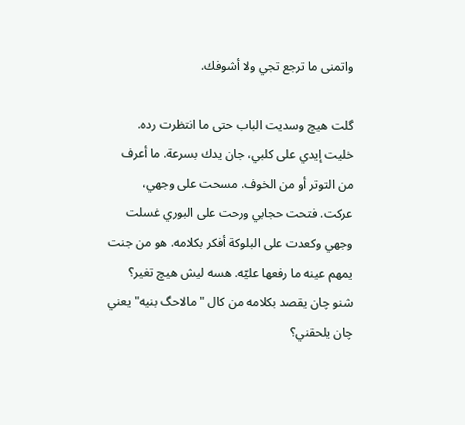واتمنى ما ترجع تجي ولا أشوفك.

گلت هيچ وسديت الباب حتى ما انتظرت رده. خليت إيدي على كلبي، جان يدك بسرعة. ما أعرف من التوتر أو من الخوف. مسحت على وجهي، عركت. فتحت حجابي ورحت على البوري غسلت وجهي وكعدت على البلوكة أفكر بكلامه. هو من جنت يمهم عينه ما رفعها عليّه. هسه ليش هيچ تغير؟ شنو چان يقصد بكلامه من كال "مالاحگ بنيه" يعني چان يلحقني؟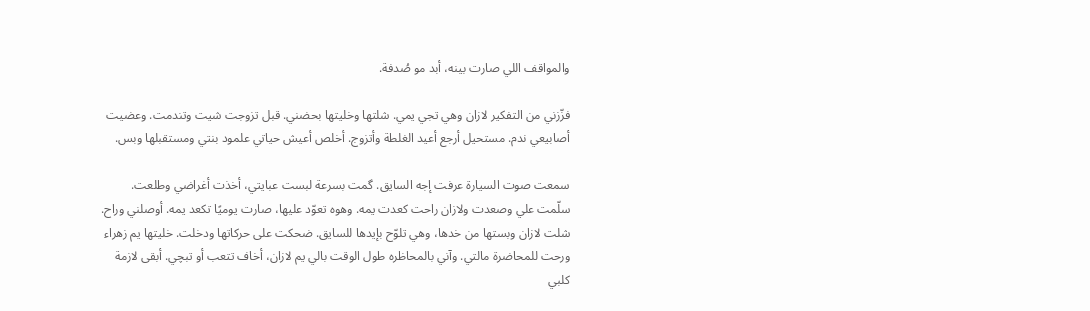والمواقف اللي صارت بينه، أبد مو صُدفة.

فزّزني من التفكير لازان وهي تجي يمي. شلتها وخليتها بحضني. قبل تزوجت شيت وتندمت. وعضيت أصابيعي ندم. مستحيل أرجع أعيد الغلطة وأتزوج. أخلص أعيش حياتي علمود بنتي ومستقبلها وبس.

سمعت صوت السيارة عرفت إجه السايق. گمت بسرعة لبست عبايتي، أخذت أغراضي وطلعت. سلّمت علي وصعدت ولازان راحت كعدت يمه. وهوه تعوّد عليها، صارت يوميًا تكعد يمه. أوصلني وراح. شلت لازان وبستها من خدها، وهي تلوّح بإيدها للسايق. ضحكت على حركاتها ودخلت. خليتها يم زهراء ورحت للمحاضرة مالتي. وآني بالمحاظره طول الوقت بالي يم لازان، أخاف تتعب أو تبچي. أبقى لازمة كلبي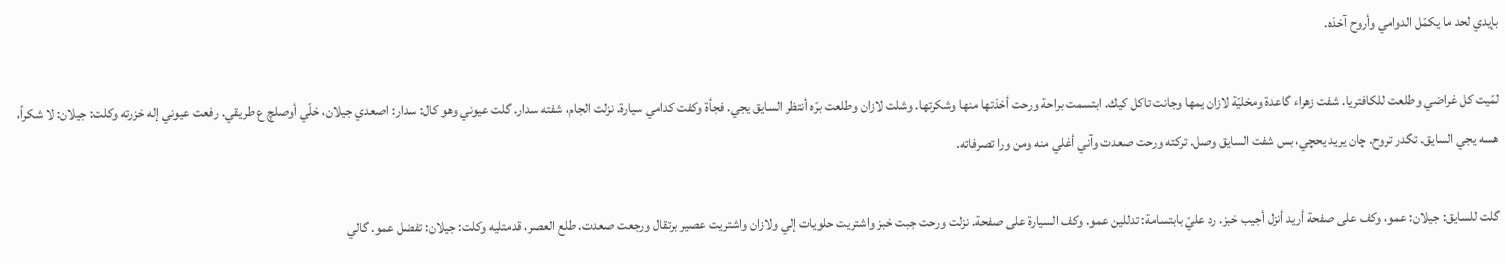بإيدي لحد ما يكمّل الدوامي وأروح آخذه.

لمّيت كل غراضي وطلعت للكافتريا. شفت زهراء گاعدة ومخليّة لازان يمها وجانت تاكل كيك. ابتسمت براحة ورحت أخذتها منها وشكرتها. وشلت لازان وطلعت برّه أنتظر السايق يجي. فجأة وكفت كدامي سيارة. نزلت الجام، شفته سدار. گلت عيوني وهو كال: سدار: اصعدي جيلان، خلّي أوصلچ ع طريقي. رفعت عيوني إله خزرته وكلت: جيلان: لا شكراً، هسه يجي السايق. تگدر تروح. چان يريد يحچي، بس شفت السايق وصل. تركته ورحت صعدت وآني أغلي منه ومن ورا تصرفاته.

گلت للسايق: جيلان: عمو، وكف على صفحة أريد أنزل أجيب خبز. رد عليّ بابتسامة: تدللين عمو. وكف السيارة على صفحة. نزلت ورحت جبت خبز واشتريت حلويات إلي ولازان واشتريت عصير برتقال ورجعت صعدت. طلع العصر، قدمتليه وكلت: جيلان: تفضل عمو. گالي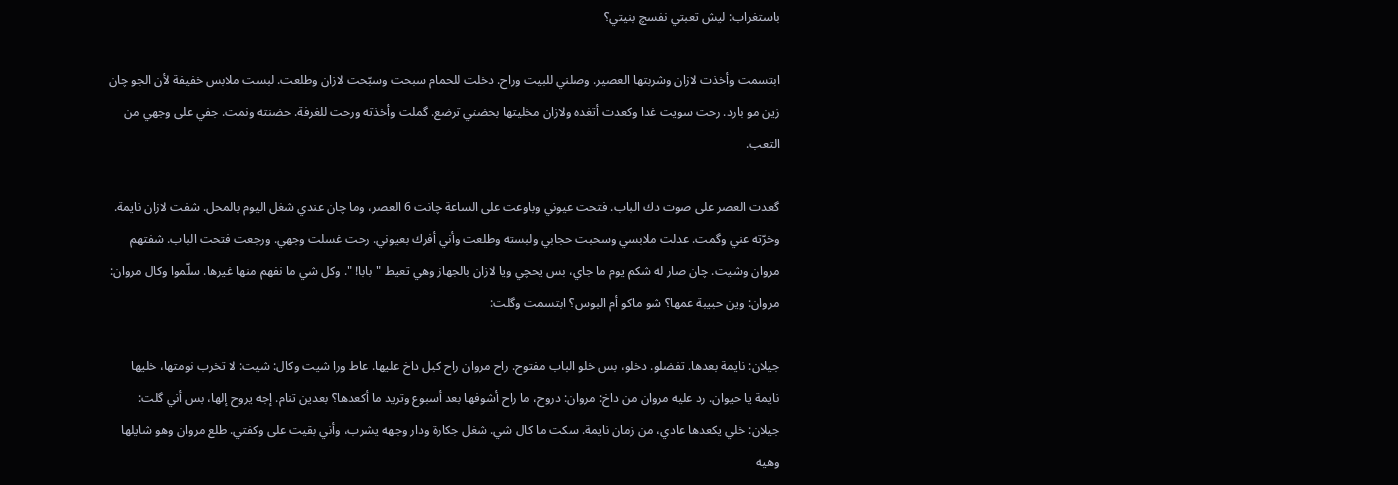باستغراب: ليش تعبتي نفسچ بنيتي؟

ابتسمت وأخذت لازان وشربتها العصير. وصلني للبيت وراح. دخلت للحمام سبحت وسبّحت لازان وطلعت. لبست ملابس خفيفة لأن الجو چان زين مو بارد. رحت سويت غدا وكعدت أتغده ولازان مخليتها بحضني ترضع. گملت وأخذته ورحت للغرفة. حضنته ونمت. جفي على وجهي من التعب.

گعدت العصر على صوت دك الباب. فتحت عيوني وباوعت على الساعة چانت 6 العصر، وما چان عندي شغل اليوم بالمحل. شفت لازان نايمة. وخرّته عني وگمت. عدلت ملابسي وسحبت حجابي ولبسته وطلعت وأني أفرك بعيوني. رحت غسلت وجهي. ورجعت فتحت الباب. شفتهم مروان وشيت. چان صار له شكم يوم ما جاي، بس يحچي ويا لازان بالجهاز وهي تعيط "بابا! ". وكل شي ما نفهم منها غيرها. سلّموا وكال مروان: مروان: وين حبيبة عمها؟ شو ماكو أم البوس؟ ابتسمت وگلت:

جيلان: نايمة بعدها. تفضلو. دخلو، بس خلو الباب مفتوح. راح مروان راح كبل داخ عليها. عاط ورا شيت وكال: شيت: لا تخرب نومتها، خليها نايمة يا حيوان. رد عليه مروان من داخ: مروان: دروح، ما راح أشوفها بعد أسبوع وتريد ما أكعدها؟ بعدين تنام. إجه يروح إلها، بس أني گلت: جيلان: خلي يكعدها عادي، من زمان نايمة. سكت ما كال شي. شغل جكارة ودار وجهه يشرب، وأني بقيت على وكفتي. طلع مروان وهو شايلها وهيه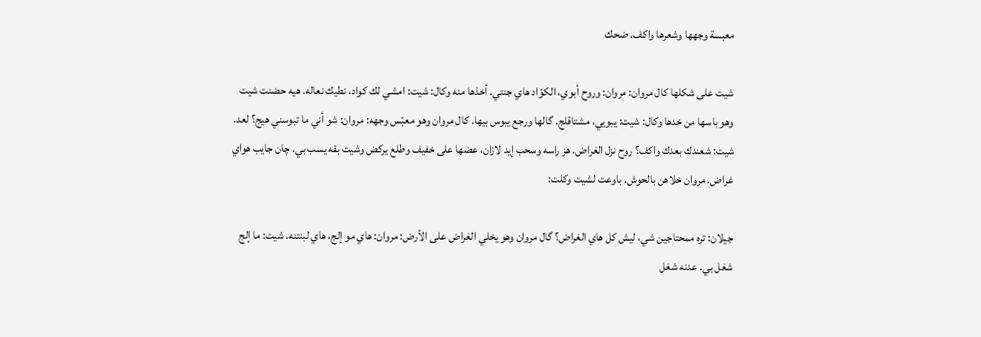معبسة وجهها وشعرها واكف. ضحك

شيت على شكلها كال مروان: مروان: وروح أبوي، الكوّاد هاي جنتي. أخذها منه وكال: شيت: امشي لك كواد، نطيك نعاله. هيه حضنت شيت وهو باسها من خدها وكال: شيت: يبويي، مشتاقلج. گالها ورجع يبوس بيها. كال مروان وهو معبّس وجهه: مروان: شو أني ما تبوسني هيج؟ لعد. شيت: شعندك بعدك واكف؟ روح نزل الغراض. هز راسه وسحب إيد لازان، عضها على خفيف وطلع يركض وشيت بقه يسب بي. چان جايب هواي غراض. مروان خلاهن بالحوش. باوعت لشيت وكلت:

جيلان: تره ممحتاجين شي، ليش كل هاي الغراض؟ گال مروان وهو يخلي الغراض على الأرض: مروان: هاي مو إلج، هاي لبنتنه. شيت: ما إلج شغل بي. عدنه شغل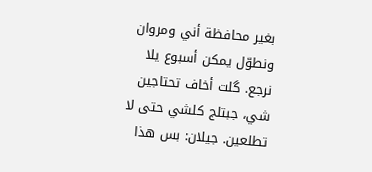بغير محافظة أني ومروان ونطوّل يمكن أسبوع يلا نرجع. گلت أخاف تحتاجين شي، جبتلج كلشي حتى لا تطلعين. جيلان: بس هذا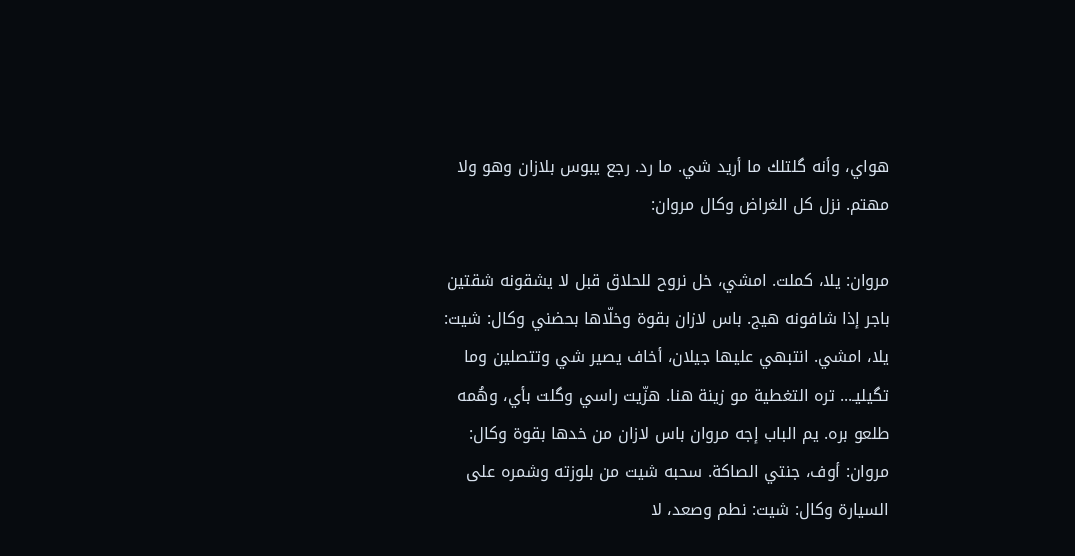هواي، وأنه گلتلك ما أريد شي. ما رد. رجع يبوس بلازان وهو ولا مهتم. نزل كل الغراض وكال مروان:

مروان: يلا، كملت. امشي، خل نروح للحلاق قبل لا يشقونه شقتين باجر إذا شافونه هيج. باس لازان بقوة وخلّاها بحضني وكال: شيت: يلا، امشي. انتبهي عليها جيلان، أخاف يصير شي وتتصلين وما تگيليـ... تره التغطية مو زينة هنا. هزّيت راسي وگلت بأي، وهُمه طلعو بره. يم الباب إجه مروان باس لازان من خدها بقوة وكال: مروان: أوف، جنتي الصاكة. سحبه شيت من بلوزته وشمره على السيارة وكال: شيت: نطم وصعد، لا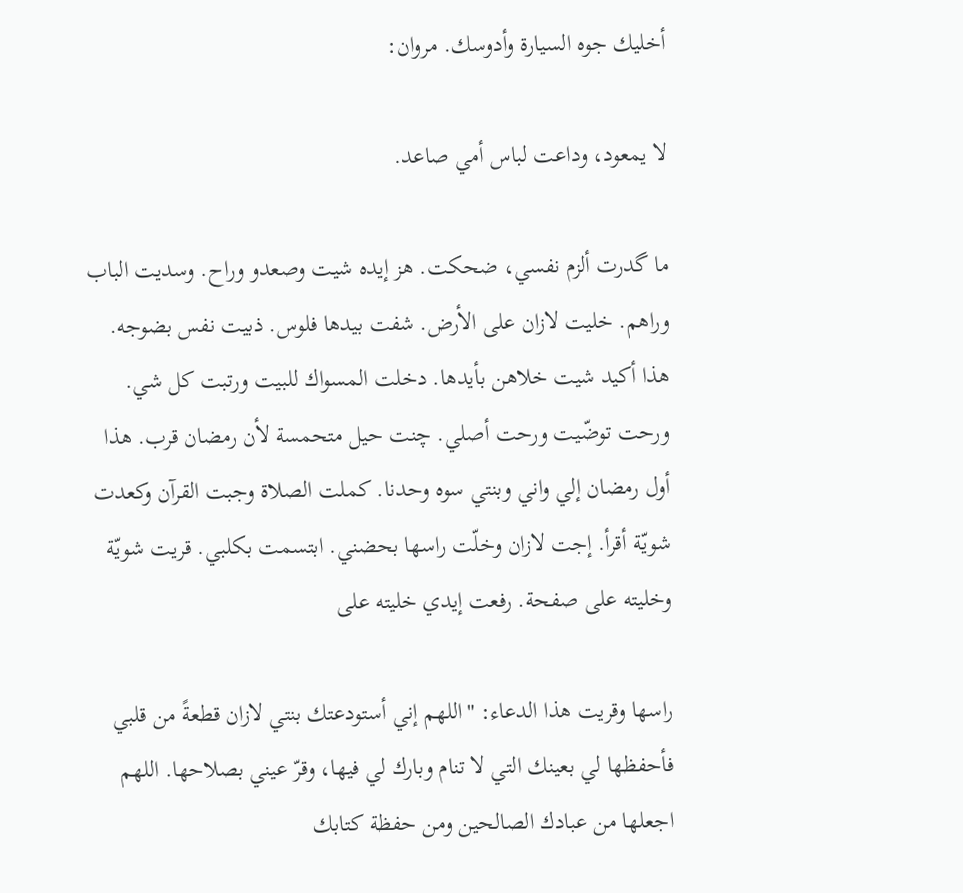أخليك جوه السيارة وأدوسك. مروان:

لا يمعود، وداعت لباس أمي صاعد.

ما گدرت ألزم نفسي، ضحكت. هز إيده شيت وصعدو وراح. وسديت الباب وراهم. خليت لازان على الأرض. شفت بيدها فلوس. ذبيت نفس بضوجه. هذا أكيد شيت خلاهن بأيدها. دخلت المسواك للبيت ورتبت كل شي. ورحت توضّيت ورحت أصلي. چنت حيل متحمسة لأن رمضان قرب. هذا أول رمضان إلي واني وبنتي سوه وحدنا. كملت الصلاة وجبت القرآن وكعدت شويّة أقرأ. إجت لازان وخلّت راسها بحضني. ابتسمت بكلبي. قريت شويّة وخليته على صفحة. رفعت إيدي خليته على

راسها وقريت هذا الدعاء: "اللهم إني أستودعتك بنتي لازان قطعةً من قلبي فأحفظها لي بعينك التي لا تنام وبارك لي فيها، وقرّ عيني بصلاحها. اللهم اجعلها من عبادك الصالحين ومن حفظة كتابك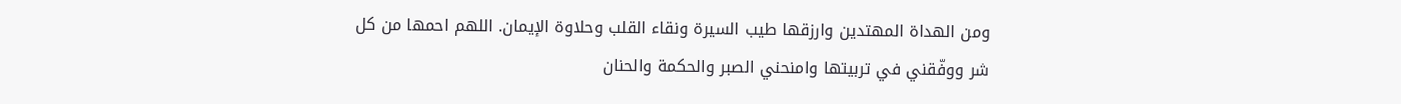ومن الهداة المهتدين وارزقها طيب السيرة ونقاء القلب وحلاوة الإيمان. اللهم احمها من كل شر ووفّقني في تربيتها وامنحني الصبر والحكمة والحنان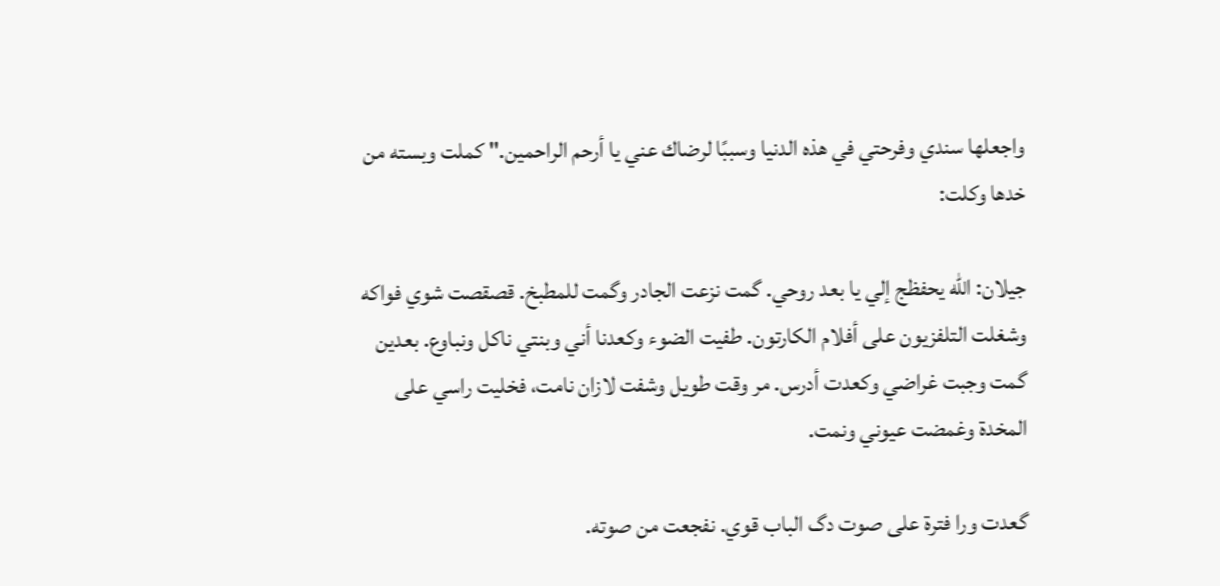واجعلها سندي وفرحتي في هذه الدنيا وسببًا لرضاك عني يا أرحم الراحمين." كملت وبسته من خدها وكلت:

جيلان: الله يحفظج إلي يا بعد روحي. گمت نزعت الجادر وگمت للمطبخ. قصقصت شوي فواكه وشغلت التلفزيون على أفلام الكارتون. طفيت الضوء وكعدنا أني وبنتي ناكل ونباوع. بعدين گمت وجبت غراضي وكعدت أدرس. مر وقت طويل وشفت لازان نامت، فخليت راسي على المخدة وغمضت عيوني ونمت.

گعدت ورا فترة على صوت دگ الباب قوي. نفجعت من صوته.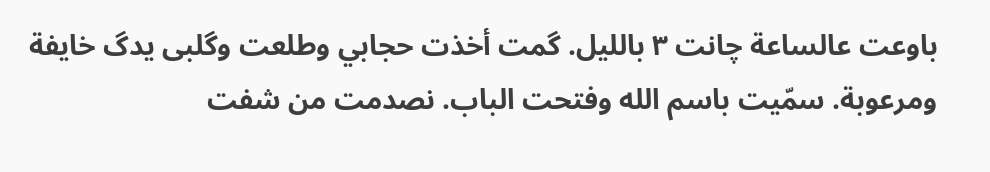باوعت عالساعة چانت ٣ بالليل. گمت أخذت حجابي وطلعت وگلبی يدگ خايفة ومرعوبة. سمّيت باسم الله وفتحت الباب. نصدمت من شفت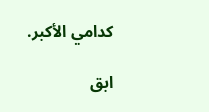كدامي الأكبر.

ابق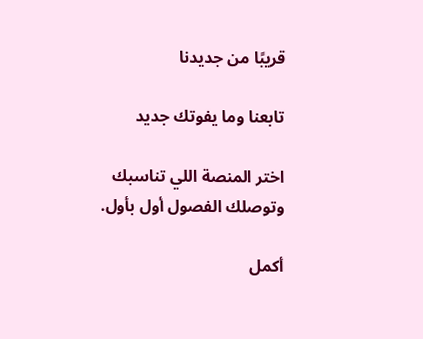قريبًا من جديدنا

تابعنا وما يفوتك جديد

اختر المنصة اللي تناسبك وتوصلك الفصول أول بأول.

أكمل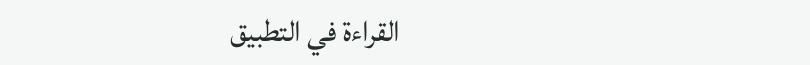القراءة في التطبيق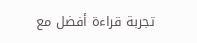تجربة قراءة أفضل مع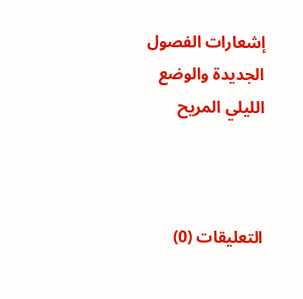إشعارات الفصول الجديدة والوضع الليلي المريح



التعليقات (0)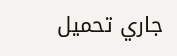جاري تحميل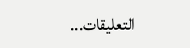التعليقات...